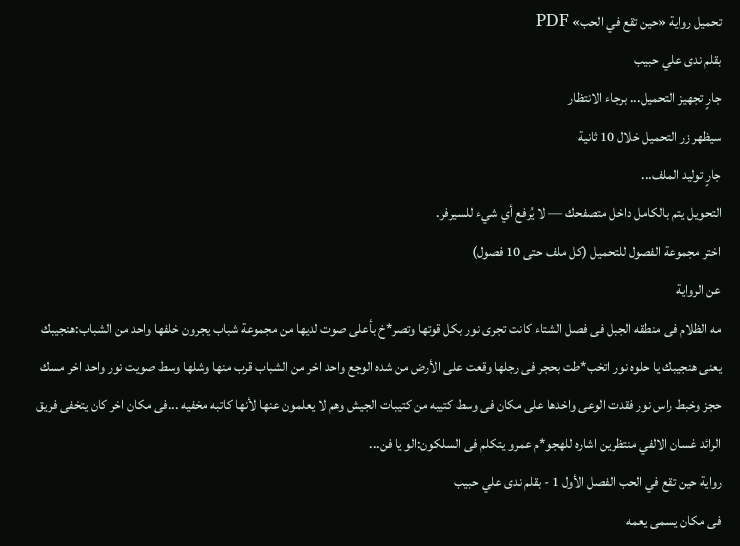تحميل رواية «حين تقع في الحب» PDF
بقلم ندى علي حبيب
جارٍ تجهيز التحميل... برجاء الانتظار
سيظهر زر التحميل خلال 10 ثانية
جارٍ توليد الملف...
التحويل يتم بالكامل داخل متصفحك — لا يُرفع أي شيء للسيرفر.
اختر مجموعة الفصول للتحميل (كل ملف حتى 10 فصول)
عن الرواية
مه الظلام فى منطقه الجبل فى فصل الشتاء كانت تجرى نور بكل قوتها وتصر*خ بأعلى صوت لديها من مجموعة شباب يجرون خلفها واحد من الشباب:هنجيبك يعنى هنجيبك يا حلوه نور اتخب*طت بحجر فى رجلها وقعت على الأرض من شده الوجع واحد اخر من الشباب قرب منها وشلها وسط صويت نور واحد اخر مسك حجز وخبط راس نور فقدت الوعى واخدها على مكان فى وسط كتيبه من كتيبات الجيش وهم لا يعلمون عنها لأنها كاتبه مخفيه ...فى مكان اخر كان يتخفى فريق الرائد غسان الالفي منتظرين اشاره للهجو*م عمرو يتكلم فى السلكون:الو يا فن...
رواية حين تقع في الحب الفصل الأول 1 - بقلم ندى علي حبيب
فى مكان يسمى يعمه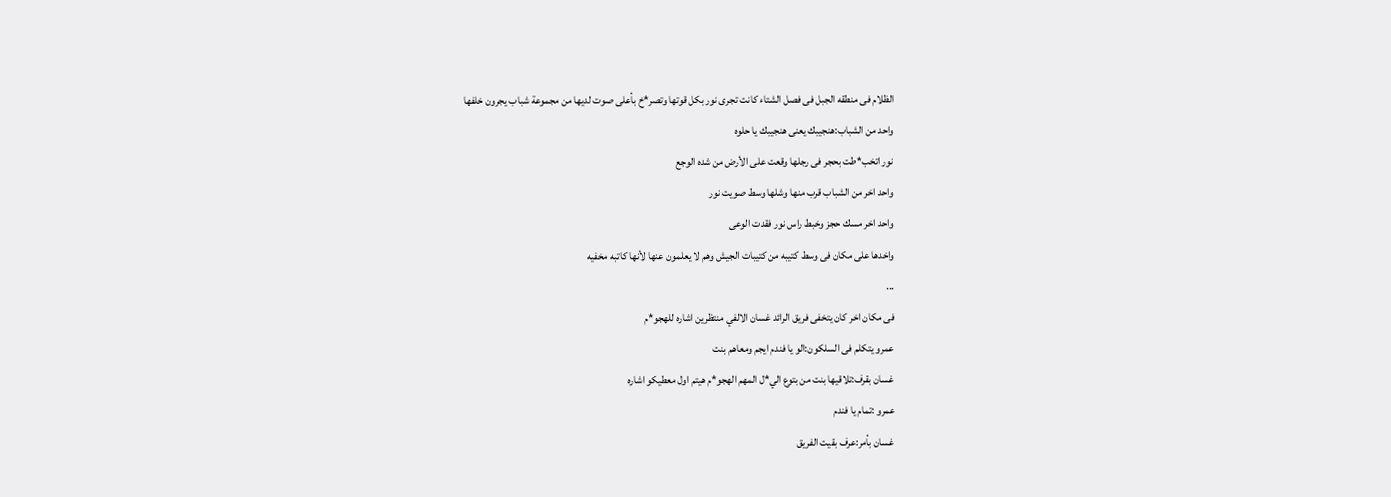الظلام فى منطقه الجبل فى فصل الشتاء كانت تجرى نور بكل قوتها وتصر*خ بأعلى صوت لديها من مجموعة شباب يجرون خلفها
واحد من الشباب:هنجيبك يعنى هنجيبك يا حلوه
نور اتخب*طت بحجر فى رجلها وقعت على الأرض من شده الوجع
واحد اخر من الشباب قرب منها وشلها وسط صويت نور
واحد اخر مسك حجز وخبط راس نور فقدت الوعى
واخدها على مكان فى وسط كتيبه من كتيبات الجيش وهم لا يعلمون عنها لأنها كاتبه مخفيه
...
فى مكان اخر كان يتخفى فريق الرائد غسان الالفي منتظرين اشاره للهجو*م
عمرو يتكلم فى السلكون:الو يا فندم ايجم ومعاهم بنت
غسان بقرف:تلاقيها بنت من بتوع الي*ل المهم الهجو*م هيتم اول معطيكو اشاره
عمرو :تمام يا فندم
غسان بأمر:عرف بقيت الفريق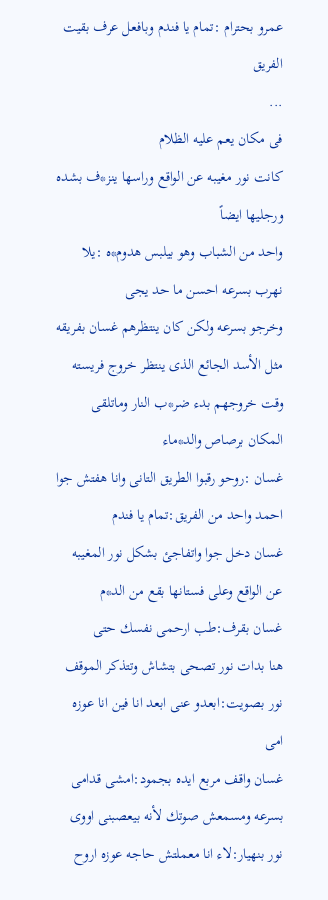عمرو بحترام :تمام يا فندم وبافعل عرف بقيت الفريق
...
فى مكان يعم عليه الظلام
كانت نور مغيبه عن الواقع وراسها ينز*ف بشده ورجليها ايضاً
واحد من الشباب وهو بيلبس هدوم*ه :يلا نهرب بسرعه احسن ما حد يجى
وخرجو بسرعه ولكن كان ينتظرهم غسان بفريقه مثل الأسد الجائع الذى ينتظر خروج فريسته
وقت خروجهم بدء ضر*ب النار وماتلقى المكان برصاص والد*ماء
غسان :روحو رقبوا الطريق التانى وانا هفتش جوا
احمد واحد من الفريق:تمام يا فندم
غسان دخل جوا واتفاجئ بشكل نور المغيبه عن الواقع وعلى فستانها بقع من الد*م
غسان بقرف:طب ارحمى نفسك حتى
هنا بدات نور تصحى بتشاش وتتذكر الموقف
نور بصويت:ابعدو عنى ابعد انا فين انا عوزه امى
غسان واقف مربع ايده بجمود:امشى قدامى بسرعه ومسمعش صوتك لأنه بيعصبنى اووى
نور بنهيار:لاء انا معملتش حاجه عوزه اروح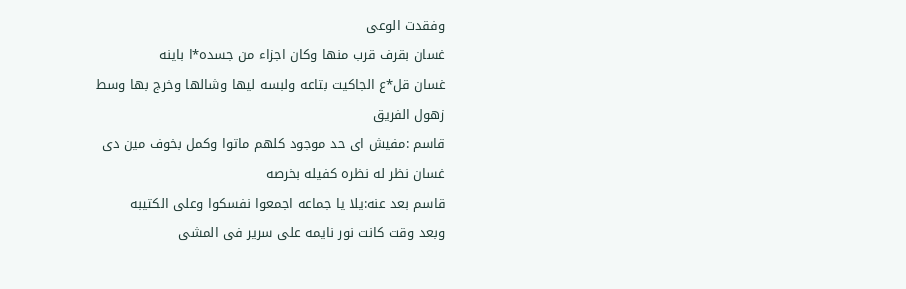وفقدت الوعى
غسان بقرف قرب منها وكان اجزاء من جسده*ا باينه
غسان قل*ع الجاكيت بتاعه ولبسه ليها وشالها وخرج بها وسط زهول الفريق
قاسم :مفيش اى حد موجود كلهم ماتوا وكمل بخوف مين دى
غسان نظر له نظره كفيله بخرصه
قاسم بعد عنه:يلا يا جماعه اجمعوا نفسكوا وعلى الكتيبه
وبعد وقت كانت نور نايمه على سرير فى المشى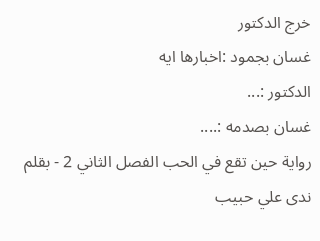خرج الدكتور
غسان بجمود :اخبارها ايه
الدكتور :...
غسان بصدمه :....
رواية حين تقع في الحب الفصل الثاني 2 - بقلم ندى علي حبيب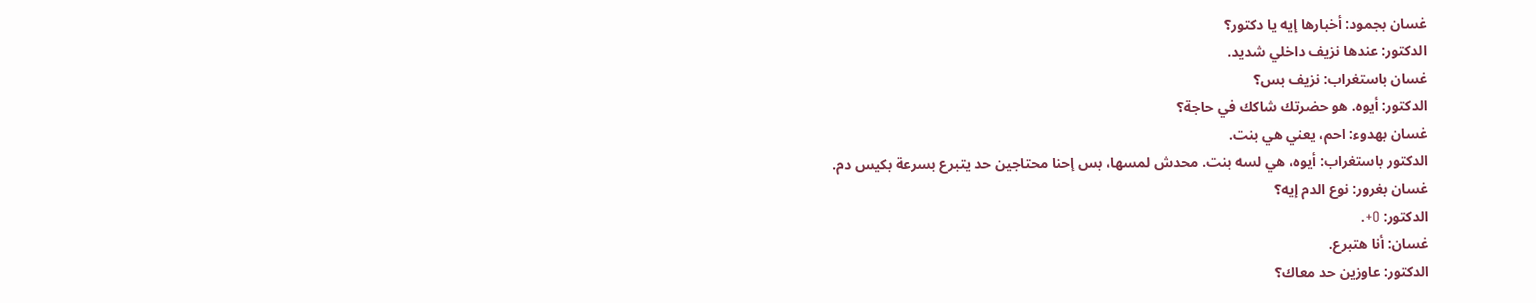غسان بجمود: أخبارها إيه يا دكتور؟
الدكتور: عندها نزيف داخلي شديد.
غسان باستغراب: نزيف بس؟
الدكتور: أيوه. هو حضرتك شاكك في حاجة؟
غسان بهدوء: احم، يعني هي بنت.
الدكتور باستغراب: أيوه، هي لسه بنت. محدش لمسها، بس إحنا محتاجين حد يتبرع بسرعة بكيس دم.
غسان بغرور: نوع الدم إيه؟
الدكتور: O+.
غسان: أنا هتبرع.
الدكتور: عاوزين حد معاك؟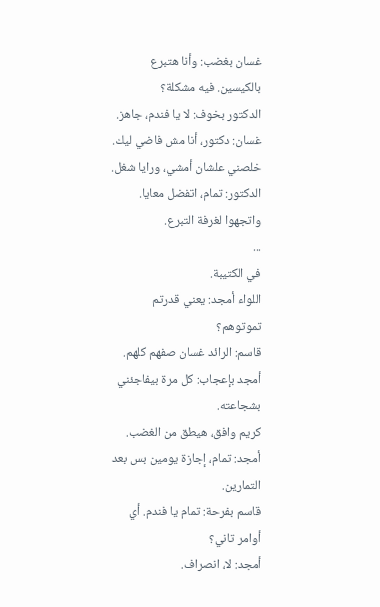غسان بغضب: وأنا هتبرع بالكيسين. فيه مشكلة؟
الدكتور بخوف: لا يا فندم، جاهز.
غسان: دكتور، أنا مش فاضي ليك. خلصني علشان أمشي، ورايا شغل.
الدكتور: تمام، اتفضل معايا.
واتجهوا لغرفة التبرع.
...
في الكتيبة.
اللواء أمجد: يعني قدرتم تموتوهم؟
قاسم: الرائد غسان صفهم كلهم.
أمجد بإعجاب: كل مرة بيفاجئني بشجاعته.
كريم وافق، هيطق من الغضب.
أمجد: تمام، إجازة يومين بس بعد التمارين.
قاسم بفرحة: تمام يا فندم. أي أوامر تاني؟
أمجد: لا، انصراف.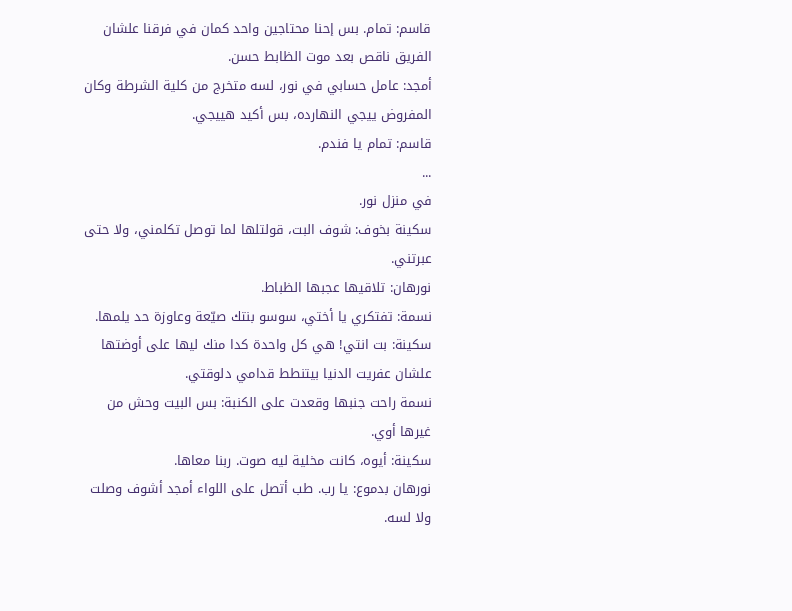قاسم: تمام. بس إحنا محتاجين واحد كمان في فرقنا علشان الفريق ناقص بعد موت الظابط حسن.
أمجد: عامل حسابي في نور، لسه متخرج من كلية الشرطة وكان المفروض ييجي النهارده، بس أكيد هييجي.
قاسم: تمام يا فندم.
...
في منزل نور.
سكينة بخوف: شوف البت، قولتلها لما توصل تكلمني، ولا حتى عبرتني.
نورهان: تلاقيها عجبها الظباط.
نسمة: تفتكري يا أختي، سوسو بنتك صيّعة وعاوزة حد يلمها.
سكينة: بت انتي! هي كل واحدة كدا منك ليها على أوضتها علشان عفريت الدنيا بيتنطط قدامي دلوقتي.
نسمة راحت جنبها وقعدت على الكنبة: بس البيت وحش من غيرها أوي.
سكينة: أيوه، كانت مخلية ليه صوت. ربنا معاها.
نورهان بدموع: يا رب. طب أتصل على اللواء أمجد أشوف وصلت ولا لسه.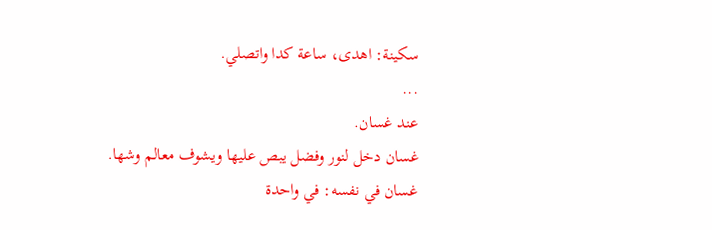سكينة: اهدى، ساعة كدا واتصلي.
...
عند غسان.
غسان دخل لنور وفضل يبص عليها ويشوف معالم وشها.
غسان في نفسه: في واحدة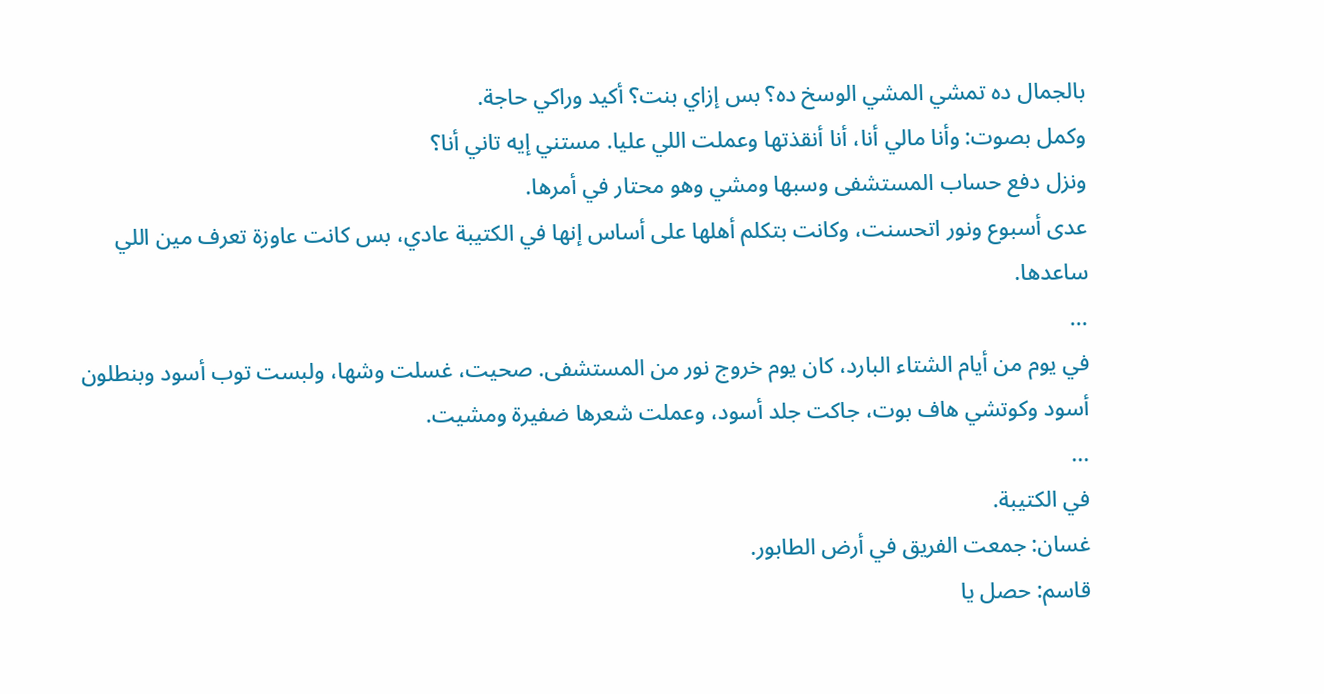بالجمال ده تمشي المشي الوسخ ده؟ بس إزاي بنت؟ أكيد وراكي حاجة.
وكمل بصوت: وأنا مالي أنا، أنا أنقذتها وعملت اللي عليا. مستني إيه تاني أنا؟
ونزل دفع حساب المستشفى وسبها ومشي وهو محتار في أمرها.
عدى أسبوع ونور اتحسنت، وكانت بتكلم أهلها على أساس إنها في الكتيبة عادي، بس كانت عاوزة تعرف مين اللي ساعدها.
...
في يوم من أيام الشتاء البارد، كان يوم خروج نور من المستشفى. صحيت، غسلت وشها، ولبست توب أسود وبنطلون أسود وكوتشي هاف بوت، جاكت جلد أسود، وعملت شعرها ضفيرة ومشيت.
...
في الكتيبة.
غسان: جمعت الفريق في أرض الطابور.
قاسم: حصل يا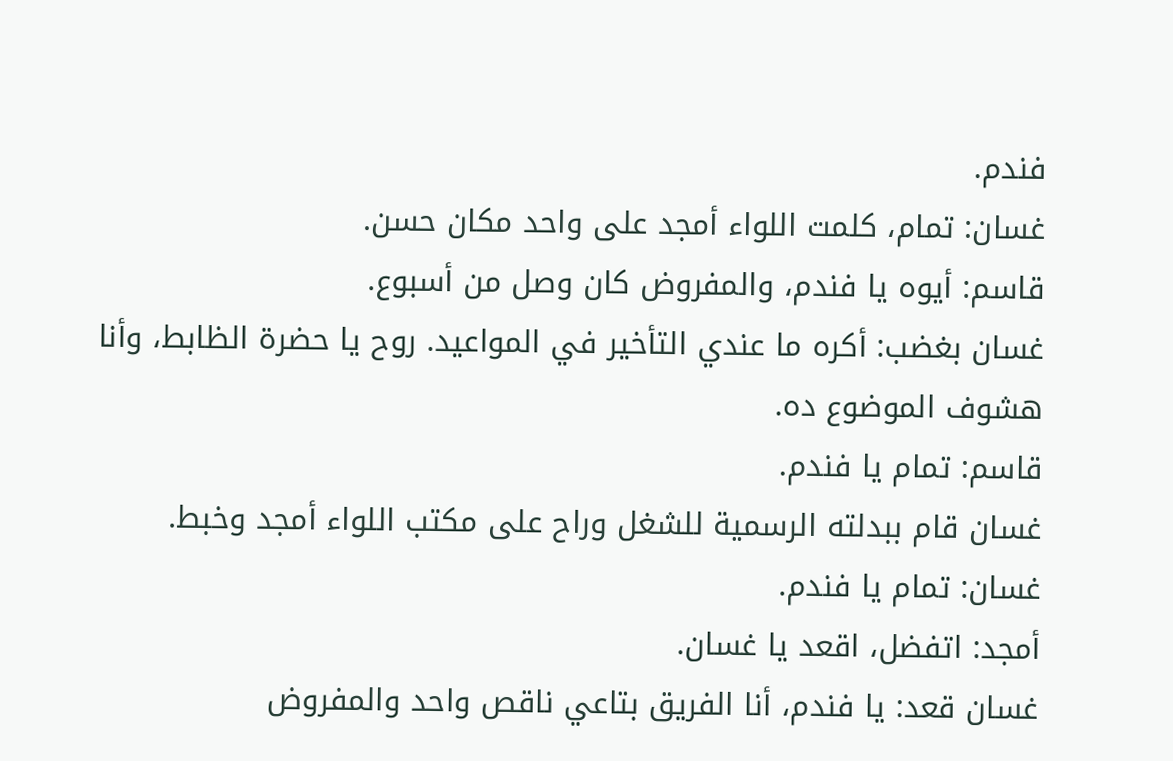فندم.
غسان: تمام، كلمت اللواء أمجد على واحد مكان حسن.
قاسم: أيوه يا فندم، والمفروض كان وصل من أسبوع.
غسان بغضب: أكره ما عندي التأخير في المواعيد. روح يا حضرة الظابط، وأنا هشوف الموضوع ده.
قاسم: تمام يا فندم.
غسان قام ببدلته الرسمية للشغل وراح على مكتب اللواء أمجد وخبط.
غسان: تمام يا فندم.
أمجد: اتفضل، اقعد يا غسان.
غسان قعد: يا فندم، أنا الفريق بتاعي ناقص واحد والمفروض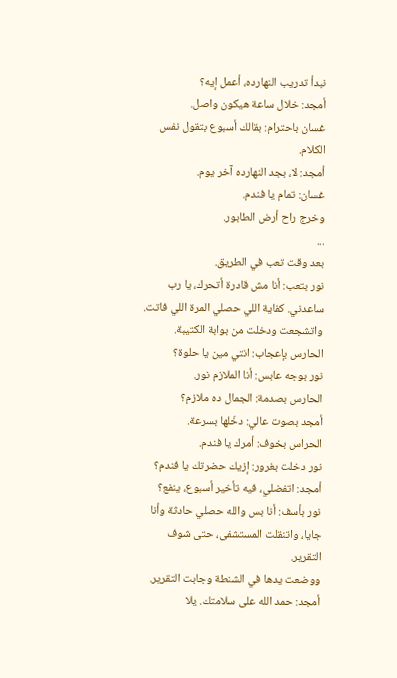نبدأ تدريب النهارده، أعمل إيه؟
أمجد: خلال ساعة هيكون واصل.
غسان باحترام: بقالك أسبوع بتقول نفس الكلام.
أمجد: لا، بجد النهارده آخر يوم.
غسان: تمام يا فندم.
وخرج راح أرض الطابور.
...
بعد وقت تعب في الطريق.
نور بتعب: أنا مش قادرة أتحرك، يا رب ساعدني. كفاية اللي حصلي المرة اللي فاتت.
واتشجعت ودخلت من بوابة الكتيبة.
الحارس بإعجاب: انتي مين يا حلوة؟
نور بوجه عابس: أنا الملازم نور.
الحارس بصدمة: الجمال ده ملازم؟
أمجد بصوت عالي: دخّلها بسرعة.
الحراس بخوف: أمرك يا فندم.
نور دخلت بغرور: إزيك حضرتك يا فندم؟
أمجد: اتفضلي، فيه تأخير أسبوع، ينفع؟
نور بأسف: أنا بس والله حصلي حادثة وأنا جايا، واتنقلت المستشفى، حتى شوف التقرير.
ووضعت يدها في الشنطة وجابت التقرير.
أمجد: حمد الله على سلامتك. يلا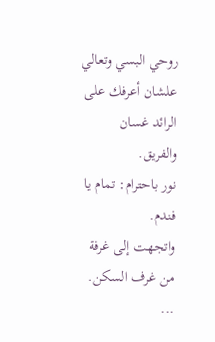روحي البسي وتعالي علشان أعرفك على الرائد غسان والفريق.
نور باحترام: تمام يا فندم.
واتجهت إلى غرفة من غرف السكن.
...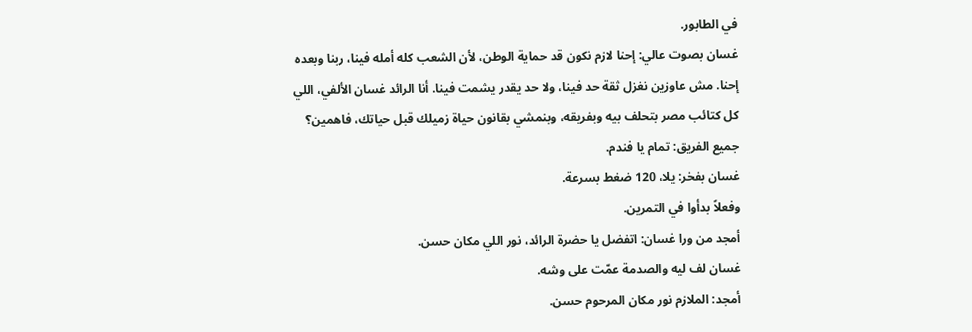في الطابور.
غسان بصوت عالي: إحنا لازم نكون قد حماية الوطن، لأن الشعب كله أمله فينا، ربنا وبعده إحنا. مش عاوزين نغزل ثقة حد فينا، ولا حد يقدر يشمت فينا. أنا الرائد غسان الألفي، اللي كل كتائب مصر بتحلف بيه وبفريقه، وبنمشي بقانون حياة زميلك قبل حياتك، فاهمين؟
جميع الفريق: تمام يا فندم.
غسان بفخر: يلا، 120 ضغط بسرعة.
وفعلاً بدأوا في التمرين.
أمجد من ورا غسان: اتفضل يا حضرة الرائد، نور اللي مكان حسن.
غسان لف ليه والصدمة عمّت على وشه.
أمجد: الملازم نور مكان المرحوم حسن.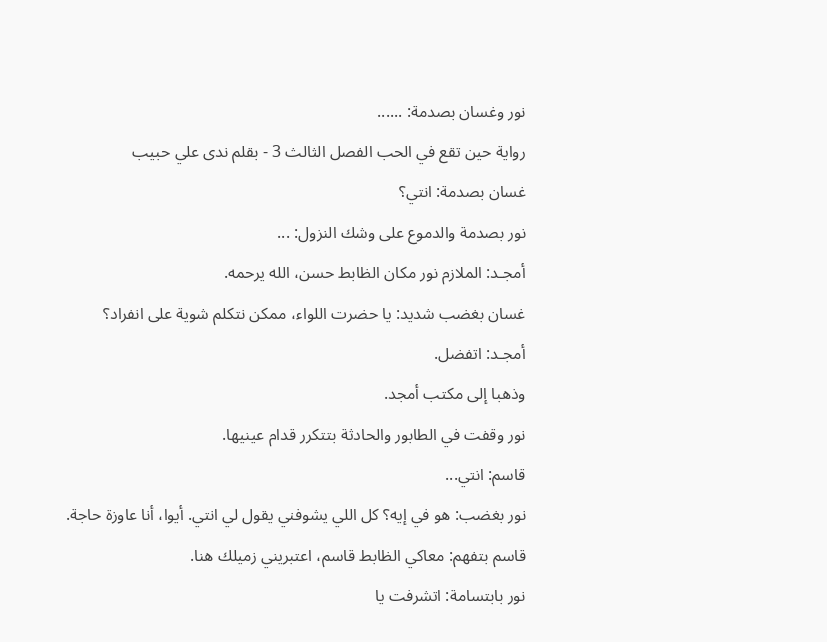نور وغسان بصدمة: ......
رواية حين تقع في الحب الفصل الثالث 3 - بقلم ندى علي حبيب
غسان بصدمة: انتي؟
نور بصدمة والدموع على وشك النزول: ...
أمجـد: الملازم نور مكان الظابط حسن، الله يرحمه.
غسان بغضب شديد: يا حضرت اللواء، ممكن نتكلم شوية على انفراد؟
أمجـد: اتفضل.
وذهبا إلى مكتب أمجد.
نور وقفت في الطابور والحادثة بتتكرر قدام عينيها.
قاسم: انتي...
نور بغضب: هو في إيه؟ كل اللي يشوفني يقول لي انتي. أيوا، أنا عاوزة حاجة.
قاسم بتفهم: معاكي الظابط قاسم، اعتبريني زميلك هنا.
نور بابتسامة: اتشرفت يا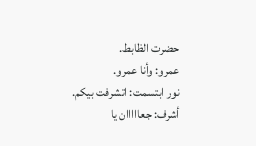حضرت الظابط.
عمرو: وأنا عمرو.
نور ابتسمت: اتشرفت بيكم.
أشرف: جعااااان يا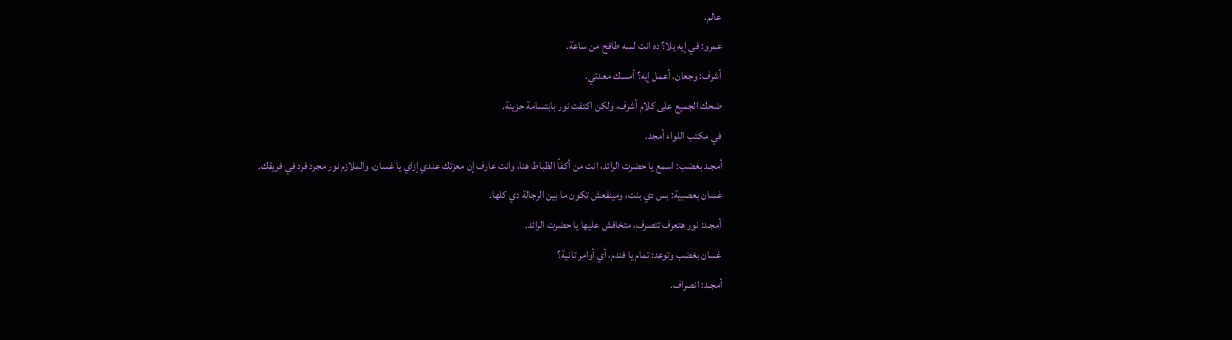عالم.
عمرو: في إيه يلا؟ ده انت لسه طافح من ساعة.
أشرف: وجعان، أعمل إيه؟ أمسك معدتي.
ضحك الجميع على كلام أشرف، ولكن اكتفت نور بابتسامة حزينة.
في مكتب اللواء أمجد.
أمجـد بغضب: اسمع يا حضرت الرائد، انت من أكفأ الظباط هنا، وانت عارف إن معزتك عندي إزاي يا غسان، والملازم نور مجرد فرد في فريقك.
غسان بعصبية: بس دي بنت، ومينفعش تكون ما بين الرجالة دي كلها.
أمجـد: نور هتعرف تتصرف، متخافش عليها يا حضرت الرائد.
غسان بغضب وتوعد: تمام يا فندم، أي أوامر تانية؟
أمجـد: انصراف.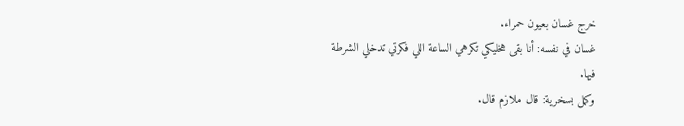خرج غسان بعيون حمراء.
غسان في نفسه: أنا بقى هخليكي تكرهي الساعة اللي فكرتي تدخلي الشرطة فيها.
وكمل بسخرية: قال ملازم قال.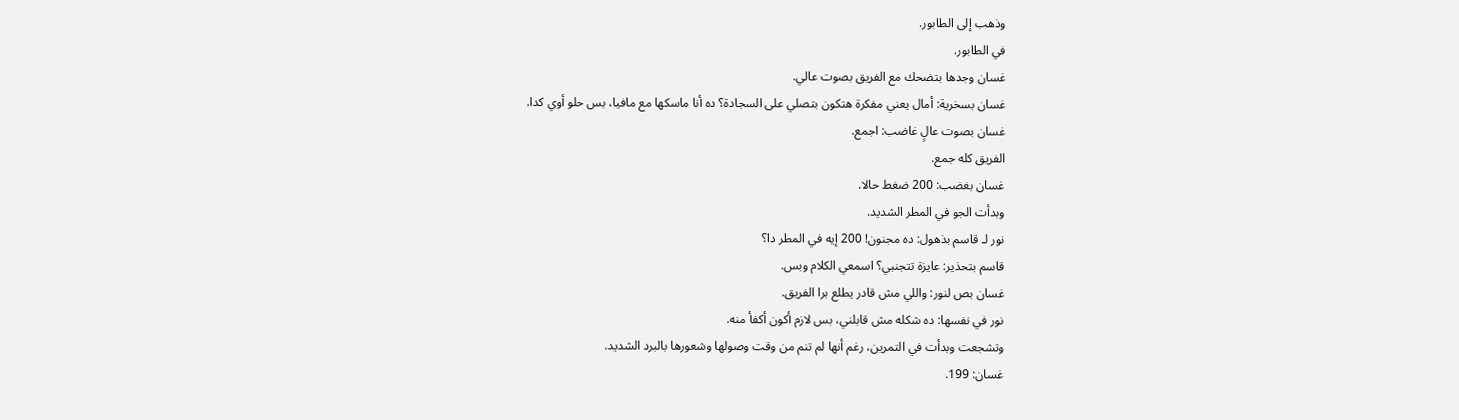وذهب إلى الطابور.
في الطابور.
غسان وجدها بتضحك مع الفريق بصوت عالي.
غسان بسخرية: أمال يعني مفكرة هتكون بتصلي على السجادة؟ ده أنا ماسكها مع مافيا، بس حلو أوي كدا.
غسان بصوت عالٍ غاضب: اجمع.
الفريق كله جمع.
غسان بغضب: 200 ضغط حالا.
وبدأت الجو في المطر الشديد.
نور لـ قاسم بذهول: ده مجنون! 200 إيه في المطر دا؟
قاسم بتحذير: عايزة تتجنبي؟ اسمعي الكلام وبس.
غسان بص لنور: واللي مش قادر يطلع برا الفريق.
نور في نفسها: ده شكله مش قابلني، بس لازم أكون أكفأ منه.
وتشجعت وبدأت في التمرين، رغم أنها لم تنم من وقت وصولها وشعورها بالبرد الشديد.
غسان: 199.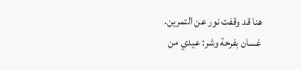هنا قد وقفت نور عن التمرين.
غسان بفرحة وشر: عيدي من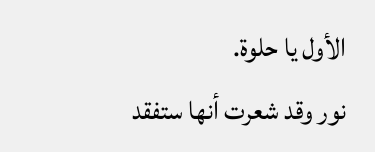الأول يا حلوة.
نور وقد شعرت أنها ستفقد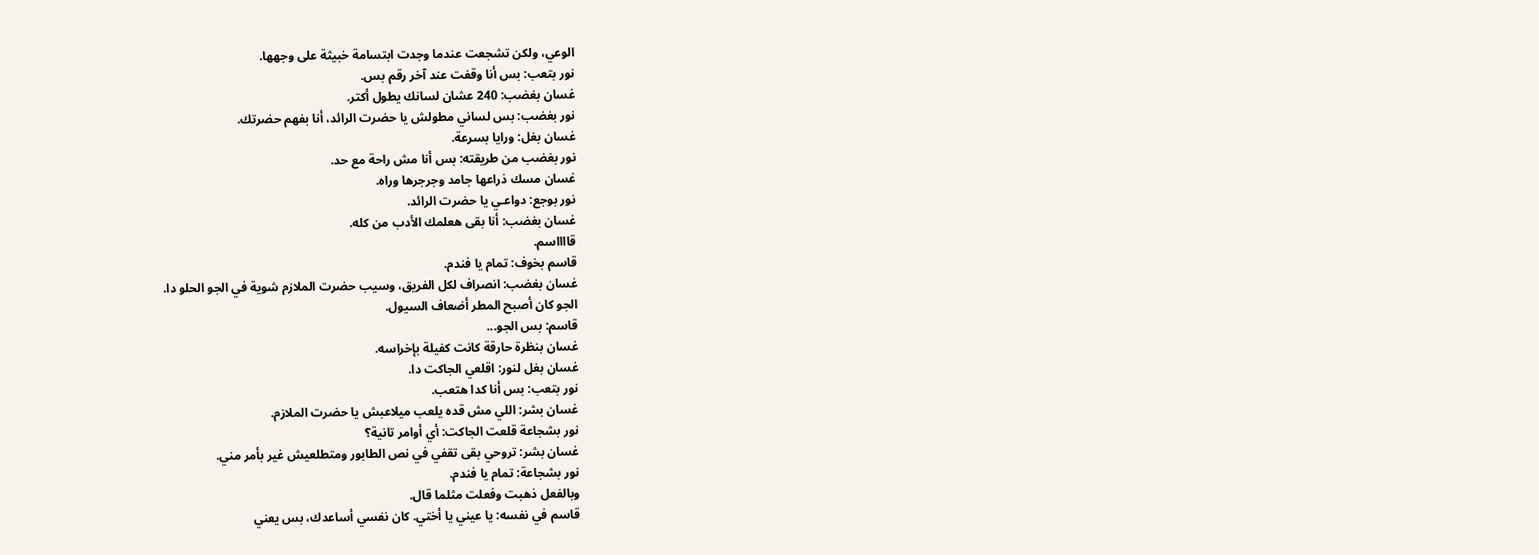الوعي، ولكن تشجعت عندما وجدت ابتسامة خبيثة على وجهها.
نور بتعب: بس أنا وقفت عند آخر رقم بس.
غسان بغضب: 240 عشان لسانك يطول أكتر.
نور بغضب: بس لساني مطولش يا حضرت الرائد، أنا بفهم حضرتك.
غسان بغل: ورايا بسرعة.
نور بغضب من طريقته: بس أنا مش راحة مع حد.
غسان مسك ذراعها جامد وجرجرها وراه.
نور بوجع: دواعـي يا حضرت الرائد.
غسان بغضب: أنا بقى هعلمك الأدب من كله.
قااااسم.
قاسم بخوف: تمام يا فندم.
غسان بغضب: انصراف لكل الفريق، وسيب حضرت الملازم شوية في الجو الحلو دا.
الجو كان أصبح المطر أضعاف السيول.
قاسم: بس الجو...
غسان بنظرة حارقة كانت كفيلة بإخراسه.
غسان بغل لنور: اقلعي الجاكت دا.
نور بتعب: بس أنا كدا هتعب.
غسان بشر: اللي مش قده يلعب ميلاعبش يا حضرت الملازم.
نور بشجاعة قلعت الجاكت: أي أوامر تانية؟
غسان بشر: تروحي بقى تقفي في نص الطابور ومتطلعيش غير بأمر مني.
نور بشجاعة: تمام يا فندم.
وبالفعل ذهبت وفعلت مثلما قال.
قاسم في نفسه: يا عيني يا أختي. كان نفسي أساعدك، بس يعني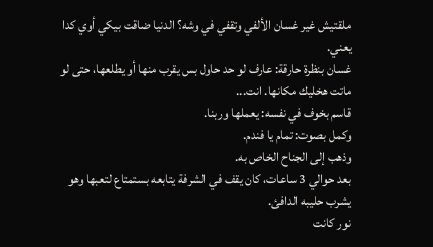ملقتيش غير غسان الألفي وتقفي في وشه؟ الدنيا ضاقت بيكي أوي كدا يعني.
غسان بنظرة حارقة: عارف لو حد حاول بس يقرب منها أو يطلعها، حتى لو ماتت هخليك مكانها. انت...
قاسم بخوف في نفسه: يعملها وربنا.
وكمل بصوت: تمام يا فندم.
وذهب إلى الجناح الخاص به.
بعد حوالي 3 ساعات، كان يقف في الشرفة يتابعه بستمتاع لتعبها وهو يشرب حليبه الدافئ.
نور كانت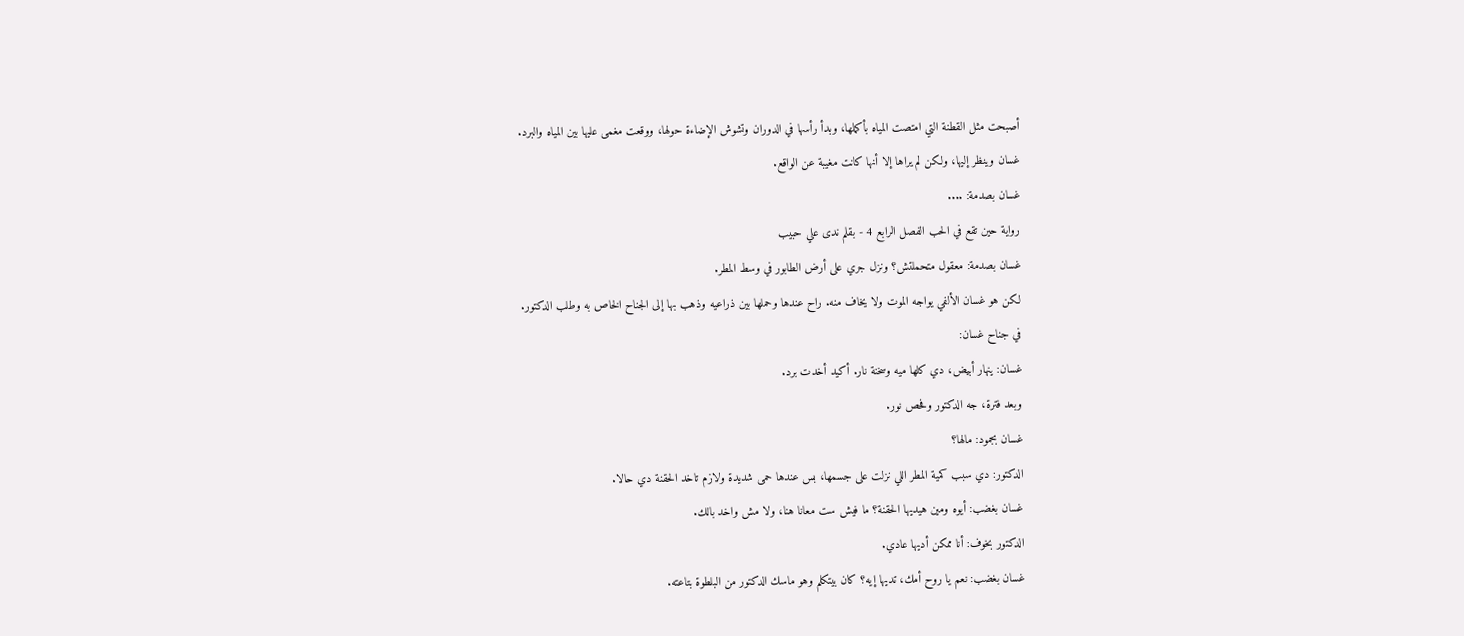أصبحت مثل القطنة التي امتصت المياه بأكملها، وبدأ رأسها في الدوران وتشوش الإضاءة حولها، ووقعت مغمى عليها بين المياه والبرد.
غسان وينظر إليها، ولكن لم يراها إلا أنها كانت مغيبة عن الواقع.
غسان بصدمة: ....
رواية حين تقع في الحب الفصل الرابع 4 - بقلم ندى علي حبيب
غسان بصدمة: معقول متحملتش؟ ونزل جري على أرض الطابور في وسط المطر.
لكن هو غسان الألفي يواجه الموت ولا يخاف منه. راح عندها وحملها بين ذراعيه وذهب بها إلى الجناح الخاص به وطلب الدكتور.
في جناح غسان:
غسان: ينهار أبيض، دي كلها ميه وسخنة نار. أكيد أخدت برد.
وبعد فترة، جه الدكتور وفحص نور.
غسان بجمود: مالها؟
الدكتور: دي سبب كمية المطر اللي نزلت على جسمها، بس عندها حمى شديدة ولازم تاخد الحقنة دي حالا.
غسان بغضب: أيوه ومين هيديها الحقنة؟ ما فيش ست معانا هنا، ولا مش واخد بالك.
الدكتور بخوف: أنا ممكن أديها عادي.
غسان بغضب: نعم يا روح أمك، تديها إيه؟ كان بيتكلم وهو ماسك الدكتور من البلطوة بتاعته.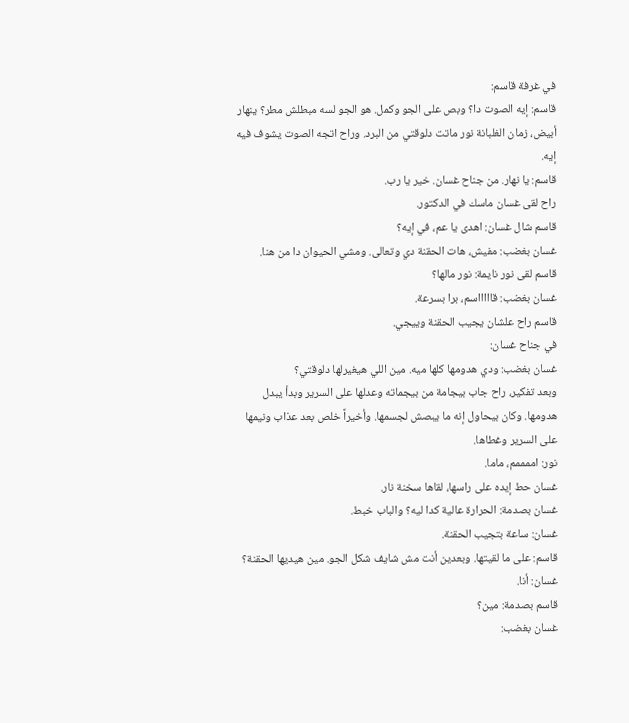في غرفة قاسم:
قاسم: إيه الصوت دا؟ وبص على الجو وكمل. هو الجو لسه مبطلش مطر؟ ينهار أبيض، زمان الغلبانة نور ماتت دلوقتي من البرد. وراح اتجه الصوت يشوف فيه إيه.
قاسم: يا نهار. من جناح غسان. خير يا رب.
راح لقى غسان ماسك في الدكتور.
قاسم شال غسان: اهدى يا عم، في إيه؟
غسان بغضب: مفيش، هات الحقنة دي وتعالى. ومشي الحيوان دا من هنا.
قاسم لقى نور نايمة: نور مالها؟
غسان بغضب: قاااااسم، برا بسرعة.
قاسم راح علشان يجيب الحقنة وييجي.
في جناح غسان:
غسان بغضب: ودي هدومها كلها ميه. مين اللي هيغيرلها دلوقتي؟
وبعد تفكير، راح جاب بيجامة من بيجماته وعدلها على السرير وبدأ يبدل هدومها. وكان بيحاول إنه ما يبصش لجسمها. وأخيراً خلص بعد عذاب ونيمها على السرير وغطاها.
نور: اممممم، ماما.
غسان حط إيده على راسها، لقاها سخنة نار.
غسان بصدمة: الحرارة عالية كدا ليه؟ والباب خبط.
غسان: ساعة بتجيب الحقنة.
قاسم: على ما لقيتها. وبعدين أنت مش شايف شكل الجو. مين هيديها الحقنة؟
غسان: أنا.
قاسم بصدمة: مين؟
غسان بغضب: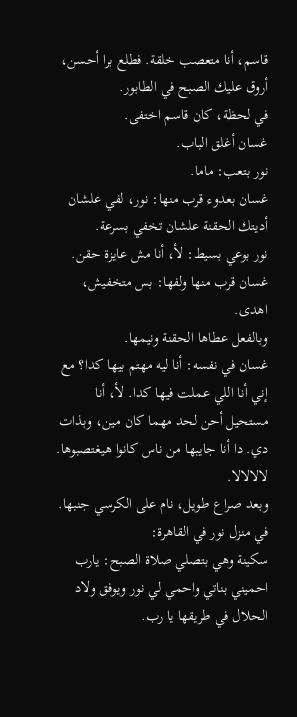قاسم، أنا متعصب خلقة. فطلع برا أحسن، أروق عليك الصبح في الطابور.
في لحظة، كان قاسم اختفى.
غسان أغلق الباب.
نور بتعب: ماما.
غسان بعدوء قرب منها: نور، لفي علشان أديتك الحقنة علشان تخفي بسرعة.
نور بوعي بسيط: لأ، أنا مش عايزة حقن.
غسان قرب منها ولفها: بس متخفيش، اهدى.
وبالفعل عطاها الحقنة ونيمها.
غسان في نفسه: أنا ليه مهتم بيها كدا؟ مع إني أنا اللي عملت فيها كدا. لأ، أنا مستحيل أحن لحد مهما كان مين، وبذات دي. دا أنا جايبها من ناس كانوا هيغتصبوها. لالالالا.
وبعد صراع طويل، نام على الكرسي جنبها.
في منزل نور في القاهرة:
سكينة وهي بتصلي صلاة الصبح: يارب احميني بناتي واحمي لي نور ويوفق ولاد الحلال في طريقها يا رب.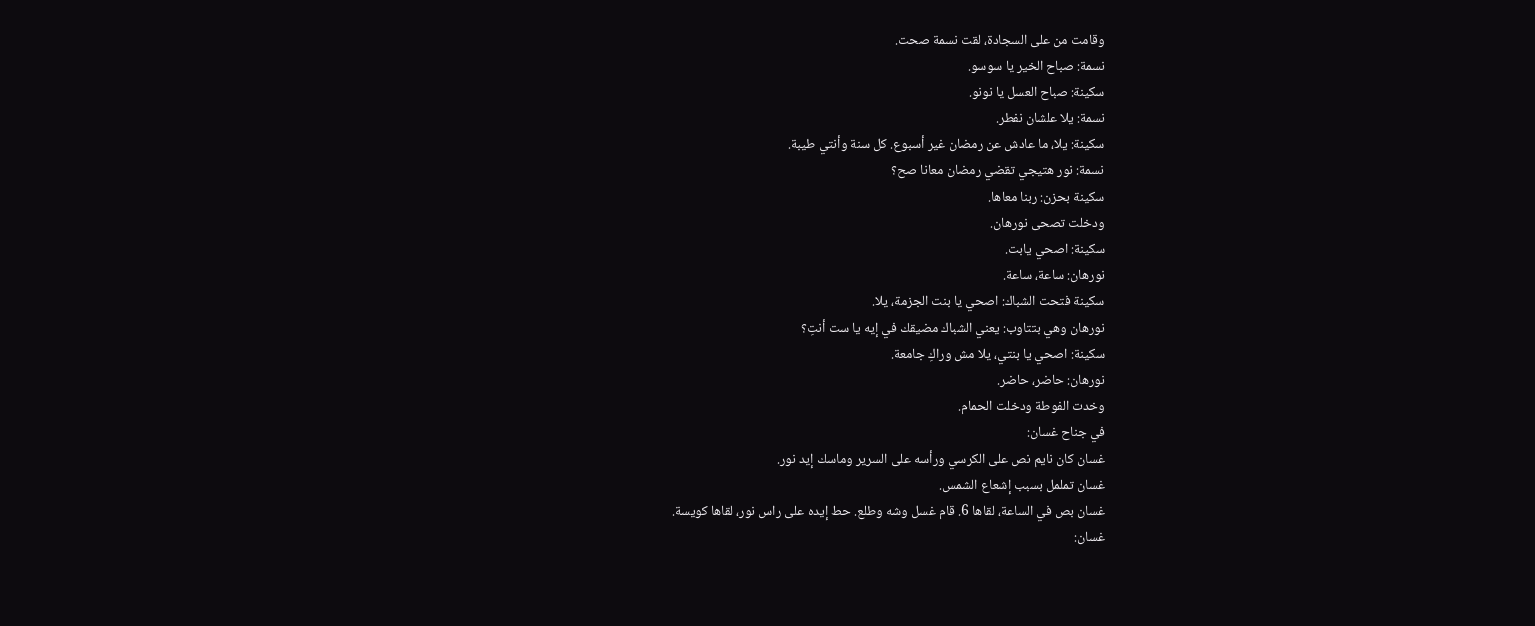وقامت من على السجادة، لقت نسمة صحت.
نسمة: صباح الخير يا سوسو.
سكينة: صباح العسل يا نونو.
نسمة: يلا علشان نفطر.
سكينة: يلا، ما عادش عن رمضان غير أسبوع. كل سنة وأنتي طيبة.
نسمة: نور هتيجي تقضي رمضان معانا صح؟
سكينة بحزن: ربنا معاها.
ودخلت تصحى نورهان.
سكينة: اصحي يابت.
نورهان: ساعة، ساعة.
سكينة فتحت الشباك: اصحي يا بنت الجزمة، يلا.
نورهان وهي بتتاوب: يعني الشباك مضيقك في إيه يا ست أنتِ؟
سكينة: اصحي يا بنتي، يلا مش وراكِ جامعة.
نورهان: حاضر، حاضر.
وخدت الفوطة ودخلت الحمام.
في جناح غسان:
غسان كان نايم نص على الكرسي ورأسه على السرير وماسك إيد نور.
غسان تململ بسبب إشعاع الشمس.
غسان بص في الساعة، لقاها 6. قام غسل وشه وطلع. حط إيده على راس نور، لقاها كويسة.
غسان: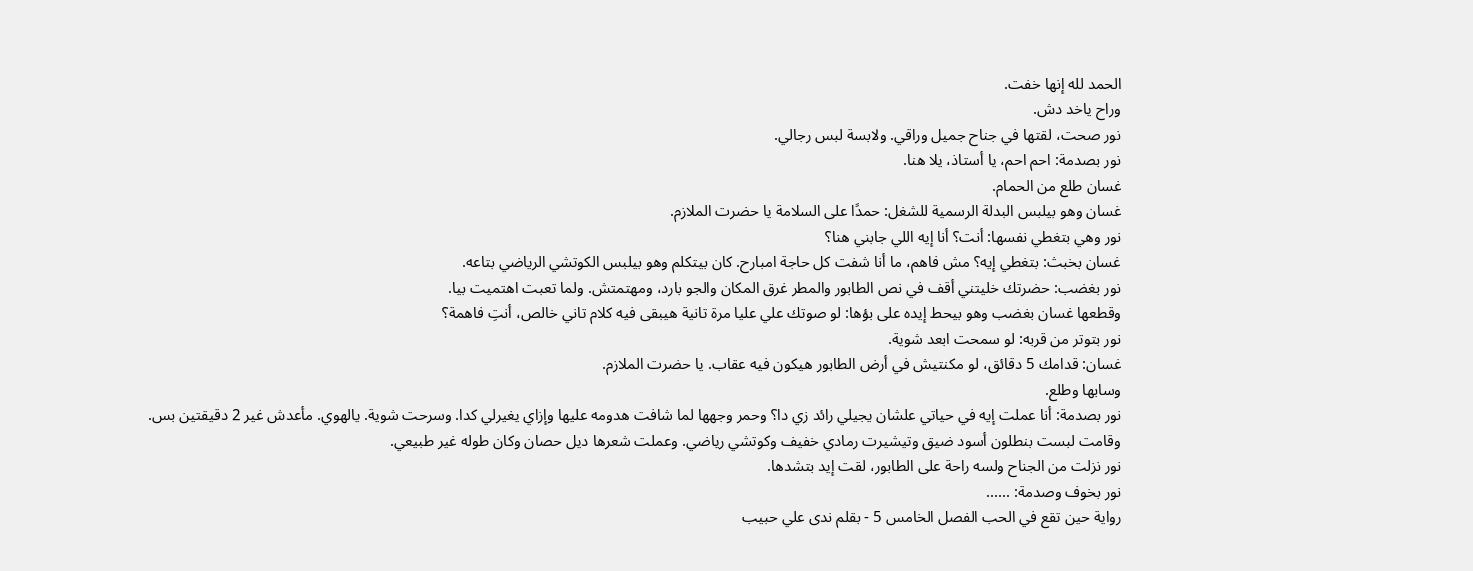الحمد لله إنها خفت.
وراح ياخد دش.
نور صحت، لقتها في جناح جميل وراقي. ولابسة لبس رجالي.
نور بصدمة: احم احم، يا أستاذ، يلا هنا.
غسان طلع من الحمام.
غسان وهو بيلبس البدلة الرسمية للشغل: حمدًا على السلامة يا حضرت الملازم.
نور وهي بتغطي نفسها: أنت؟ أنا إيه اللي جابني هنا؟
غسان بخبث: بتغطي إيه؟ مش فاهم، ما أنا شفت كل حاجة امبارح. كان بيتكلم وهو بيلبس الكوتشي الرياضي بتاعه.
نور بغضب: حضرتك خليتني أقف في نص الطابور والمطر غرق المكان والجو بارد، ومهتمتش. ولما تعبت اهتميت بيا.
وقطعها غسان بغضب وهو بيحط إيده على بؤها: لو صوتك علي عليا مرة تانية هيبقى فيه كلام تاني خالص، أنتِ فاهمة؟
نور بتوتر من قربه: لو سمحت ابعد شوية.
غسان: قدامك 5 دقائق، لو مكنتيش في أرض الطابور هيكون فيه عقاب. يا حضرت الملازم.
وسابها وطلع.
نور بصدمة: أنا عملت إيه في حياتي علشان يجيلي رائد زي دا؟ وحمر وجهها لما شافت هدومه عليها وإزاي يغيرلي كدا. وسرحت شوية. يالهوي. مأعدش غير 2 دقيقتين بس.
وقامت لبست بنطلون أسود ضيق وتيشيرت رمادي خفيف وكوتشي رياضي. وعملت شعرها ديل حصان وكان طوله غير طبيعي.
نور نزلت من الجناح ولسه راحة على الطابور، لقت إيد بتشدها.
نور بخوف وصدمة: ......
رواية حين تقع في الحب الفصل الخامس 5 - بقلم ندى علي حبيب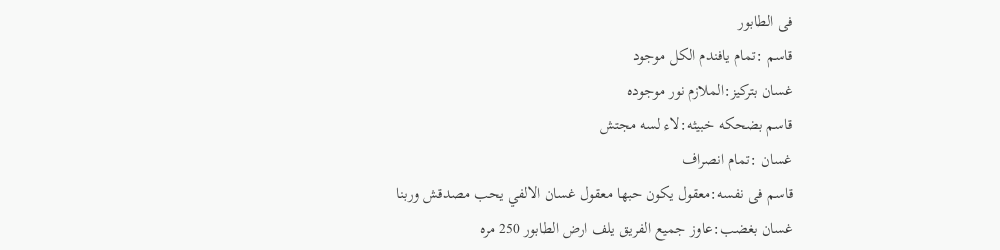فى الطابور
قاسم :تمام يافندم الكل موجود
غسان بتركيز:الملازم نور موجوده
قاسم بضحكه خبيثه:لاء لسه مجتش
غسان :تمام انصراف
قاسم فى نفسه:معقول يكون حبها معقول غسان الالفي يحب مصدقش وربنا
غسان بغضب:عاوز جميع الفريق يلف ارض الطابور 250 مره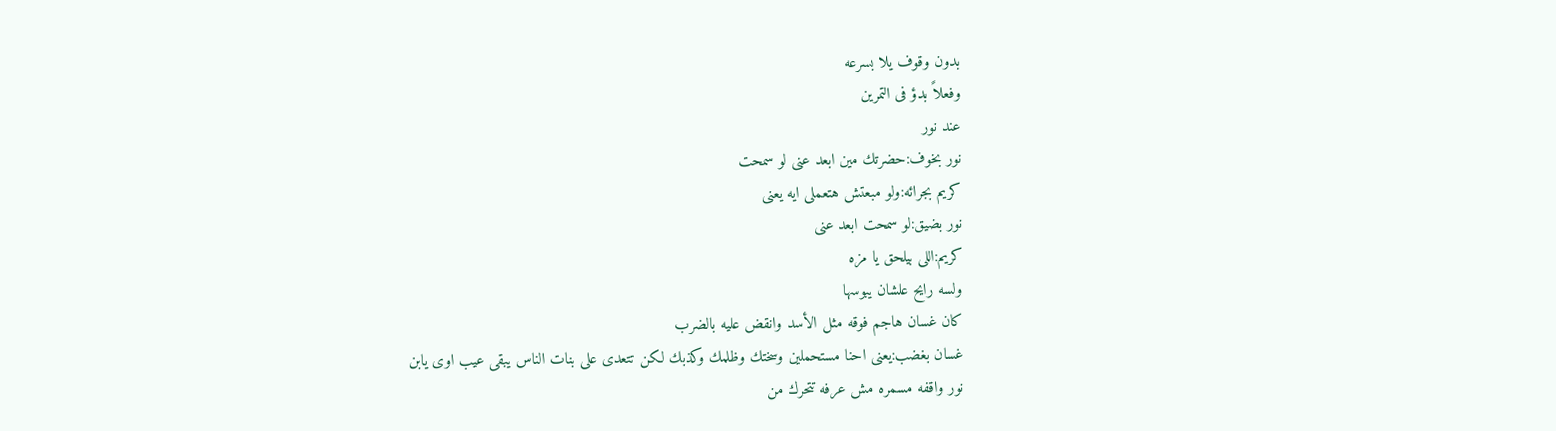بدون وقوف يلا بسرعه
وفعلاً بدؤ فى التمرين
عند نور
نور بخوف:حضرتك مين ابعد عنى لو سمحت
كريم بجرائه:ولو مبعتش هتعملى ايه يعنى
نور بضيق:لو سمحت ابعد عنى
كريم:اللى بيلحق يا مزه
ولسه رايح علشان يبوسها
كان غسان هاجم فوقه مثل الأسد وانقض عليه بالضرب
غسان بغضب:يعنى احنا مستحملين وسختك وظلمك وكذبك لكن تتعدى على بنات الناس يبقى عيب اوى يابن
نور واقفه مسمره مش عرفه تتحرك من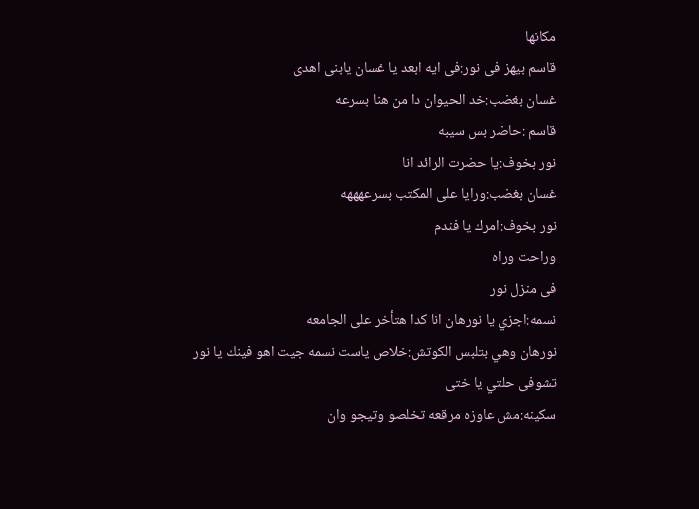مكانها
قاسم بيهز فى نور:فى ايه ابعد يا غسان يابنى اهدى
غسان بغضب:خد الحيوان دا من هنا بسرعه
قاسم :حاضر بس سيبه
نور بخوف:يا حضرت الرائد انا
غسان بغضب:ورايا على المكتب بسرعهههه
نور بخوف:امرك يا فندم
وراحت وراه
فى منزل نور
نسمه:اجزي يا نورهان انا كدا هتأخر على الجامعه
نورهان وهي بتلبس الكوتش:خلاص ياست نسمه جيت اهو فينك يا نور تشوفى حلتي يا ختى
سكينه:مش عاوزه مرقعه تخلصو وتيجو وان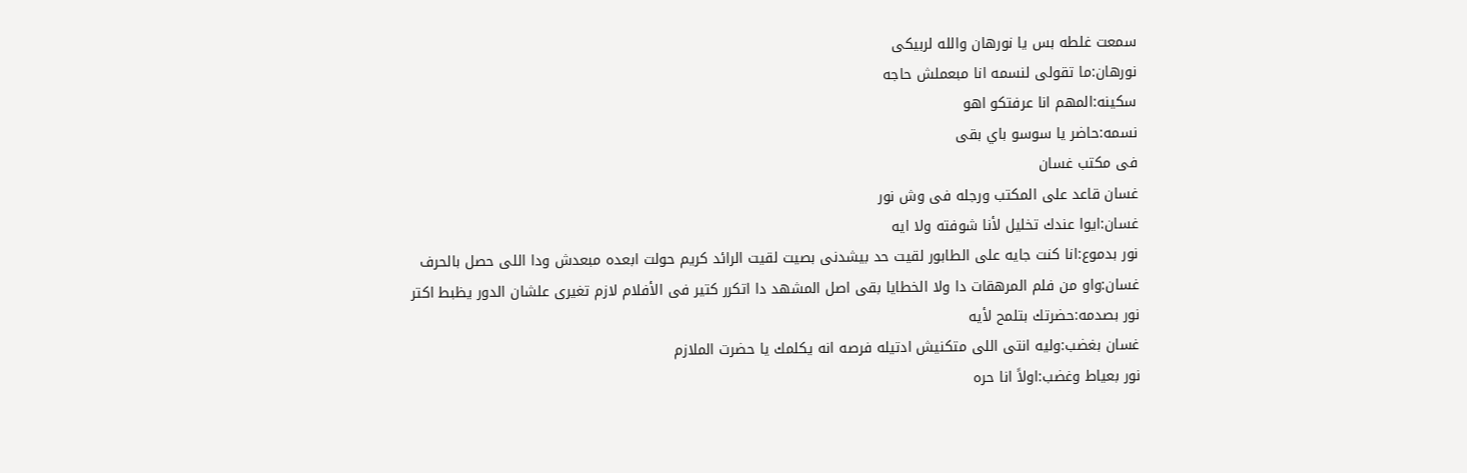سمعت غلطه بس يا نورهان والله لربيكى
نورهان:ما تقولى لنسمه انا مبعملش حاجه
سكينه:المهم انا عرفتكو اهو
نسمه:حاضر يا سوسو باي بقى
فى مكتب غسان
غسان قاعد على المكتب ورجله فى وش نور
غسان:ايوا عندك تخليل لأنا شوفته ولا ايه
نور بدموع:انا كنت جايه على الطابور لقيت حد بيشدنى بصيت لقيت الرائد كريم حولت ابعده مبعدش ودا اللى حصل بالحرف
غسان:واو من فلم المرهقات دا ولا الخطايا بقى اصل المشهد دا اتكرر كتير فى الأفلام لازم تغيرى علشان الدور يظبط اكتر
نور بصدمه:حضرتك بتلمح لأيه
غسان بغضب:وليه انتى اللى متكنيش ادتيله فرصه انه يكلمك يا حضرت الملازم
نور بعياط وغضب:اولاً انا حره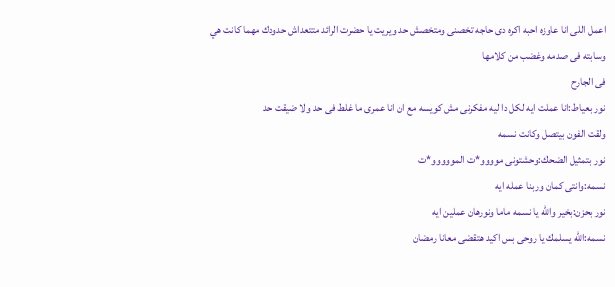اعمل اللى انا عاوزه احبه اكره دى حاجه تخصنى ومتخصش حد ويريت يا حضرت الرائد متتعداش حدودك مهما كانت هي
وسابته فى صدمه وغضب من كلامها
فى الجارح
نور بعياط:انا عملت ايه لكل دا ليه مفكرنى مش كويسه مع ان انا عمرى ما غلط فى حد ولا ضيقت حد
ولقت الفون بيتصل وكانت نسمه
نور بتمثيل الضحك:وحشتونى موووو*ت المووووو*ت
نسمه:وانتى كمان وربنا عمله ايه
نور بحزن:بخير والله يا نسمه ماما ونورهان عملين ايه
نسمه:الله يسلمك يا روحى بس اكيد هتقضى معانا رمضان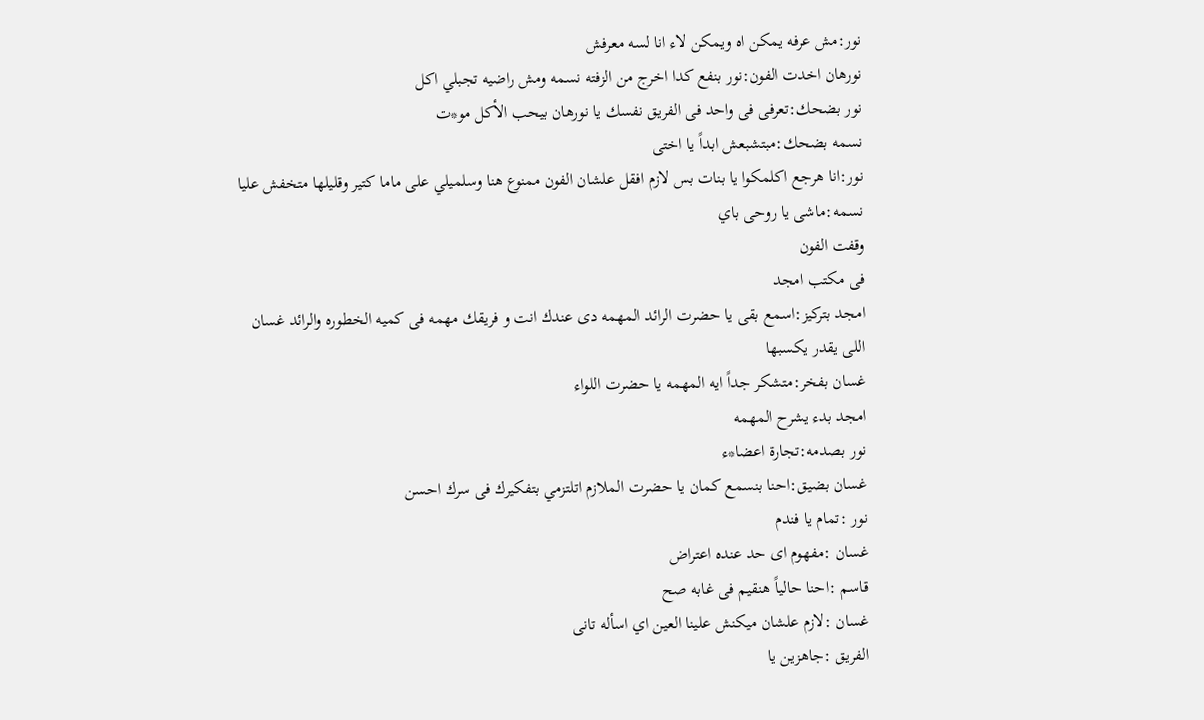نور:مش عرفه يمكن اه ويمكن لاء انا لسه معرفش
نورهان اخدت الفون:نور بنفع كدا اخرج من الزفته نسمه ومش راضيه تجبلي اكل
نور بضحك:تعرفى فى واحد فى الفريق نفسك يا نورهان بيحب الأكل مو*ت
نسمه بضحك:مبتشبعش ابداً يا اختى
نور:انا هرجع اكلمكوا يا بنات بس لازم افقل علشان الفون ممنوع هنا وسلميلي على ماما كتير وقليلها متخفش عليا
نسمه:ماشى يا روحى باي
وقفت الفون
فى مكتب امجد
امجد بتركيز:اسمع بقى يا حضرت الرائد المهمه دى عندك انت و فريقك مهمه فى كميه الخطوره والرائد غسان اللى يقدر يكسبها
غسان بفخر:متشكر جداً ايه المهمه يا حضرت اللواء
امجد بدء يشرح المهمه
نور بصدمه:تجارة اعضا*ء
غسان بضيق:احنا بنسمع كمان يا حضرت الملازم اتلتزمي بتفكيرك فى سرك احسن
نور :تمام يا فندم
غسان :مفهوم اى حد عنده اعتراض
قاسم :احنا حالياً هنقيم فى غابه صح
غسان :لازم علشان ميكنش علينا العين اي اسأله تانى
الفريق :جاهزين يا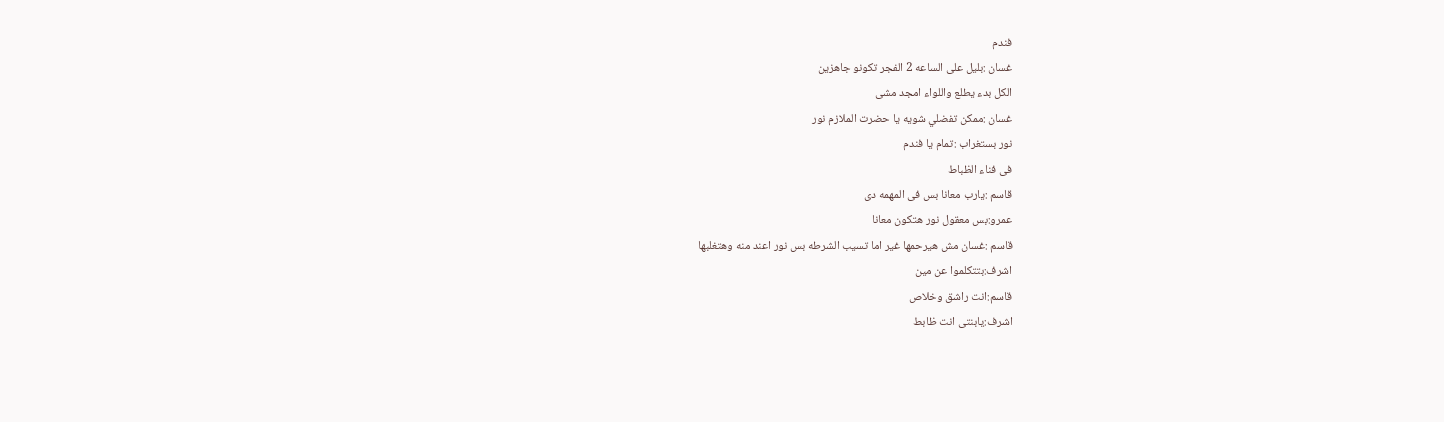فندم
غسان :بليل على الساعه 2 الفجر تكونو جاهزين
الكل بدء يطلع واللواء امجد مشى
غسان :ممكن تفضلي شويه يا حضرت الملازم نور
نور بستغراب :تمام يا فندم
فى فناء الظباط
قاسم :يارب معانا بس فى المهمه دى
عمرو:بس معقول نور هتكون معانا
قاسم :غسان مش هيرحمها غير اما تسيب الشرطه بس نور اعند منه وهتغلبها
اشرف:بتتكلموا عن مين
قاسم:انت راشق وخلاص
اشرف:يابنتى انت ظابط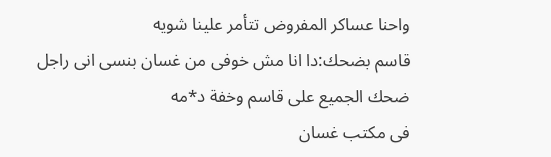واحنا عساكر المفروض تتأمر علينا شويه
قاسم بضحك:دا انا مش خوفى من غسان بنسى انى راجل
ضحك الجميع على قاسم وخفة د*مه
فى مكتب غسان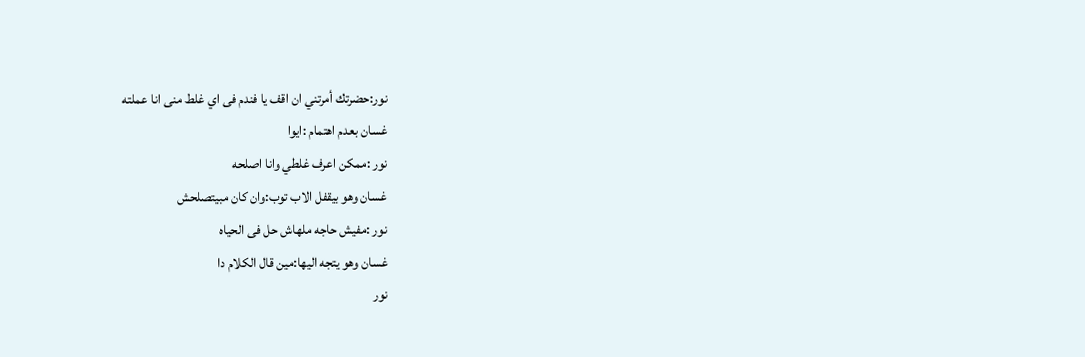نور:حضرتك أمرتني ان اقف يا فندم فى اي غلط منى انا عملته
غسان بعدم اهتمام :ايوا
نور :ممكن اعرف غلطي وانا اصلحه
غسان وهو بيقفل الاب توب:وان كان مبيتصلحش
نور :مفيش حاجه ملهاش حل فى الحياه
غسان وهو يتجه اليها:مين قال الكلام دا
نور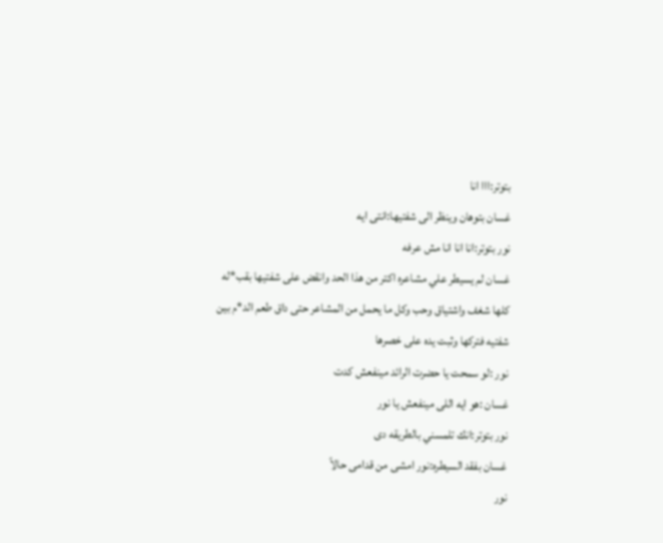بتوتر:ااا انا
غسان بتوهان وينظر الى شفتيها:انتى ايه
نور بتوتر:انا انا انا مش عرفه
غسان لم يسيطر علي مشاعره اكتر من هذا الحد وانقض على شفتيها بقب*له كلها شغف واشتياق وحب وكل ما يحمل من المشاعر حتى داق طعم الد*م بين شفتيه فتركها وثبت يده على خصرها
نور :لو سمحت يا حضرت الرائد مينفعش كدت
غسان :هو ايه اللى مينفعش يا نور
نور بتوتر:انك تلمسني بالطريقه دى
غسان بفقد السيطره:نور امشى من قدامى حالاً
نور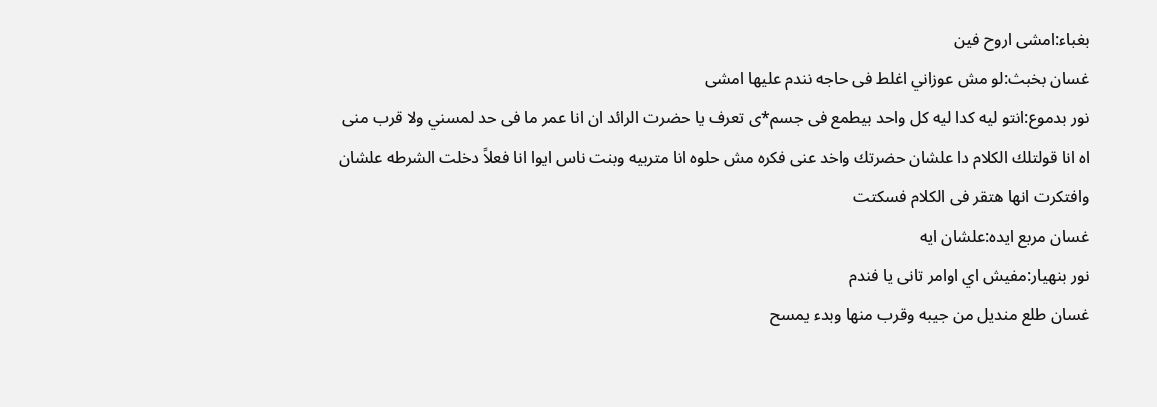بغباء:امشى اروح فين
غسان بخبث:لو مش عوزاني اغلط فى حاجه نندم عليها امشى
نور بدموع:انتو ليه كدا ليه كل واحد بيطمع فى جسم*ى تعرف يا حضرت الرائد ان انا عمر ما فى حد لمسني ولا قرب منى اه انا قولتلك الكلام دا علشان حضرتك واخد عنى فكره مش حلوه انا متربيه وبنت ناس ايوا انا فعلاً دخلت الشرطه علشان وافتكرت انها هتقر فى الكلام فسكتت
غسان مربع ايده:علشان ايه
نور بنهيار:مفيش اي اوامر تانى يا فندم
غسان طلع منديل من جيبه وقرب منها وبدء يمسح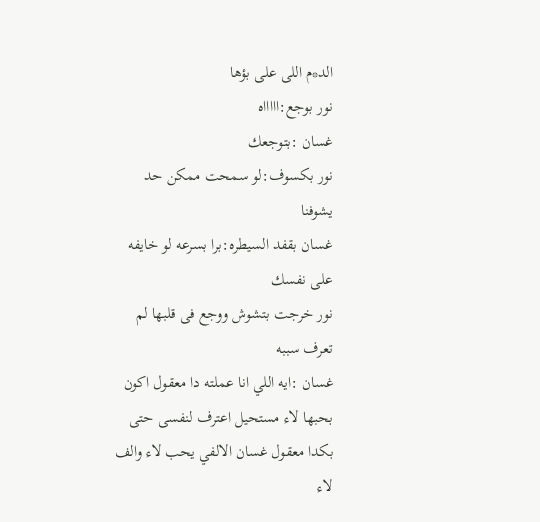الد*م اللى على بؤها
نور بوجع:اااااه
غسان :بتوجعك
نور بكسوف:لو سمحت ممكن حد يشوفنا
غسان بقفد السيطره:برا بسرعه لو خايفه على نفسك
نور خرجت بتشوش ووجع فى قلبها لم تعرف سببه
غسان :ايه اللي انا عملته دا معقول اكون بحبها لاء مستحيل اعترف لنفسى حتى بكدا معقول غسان الالفي يحب لاء والف لاء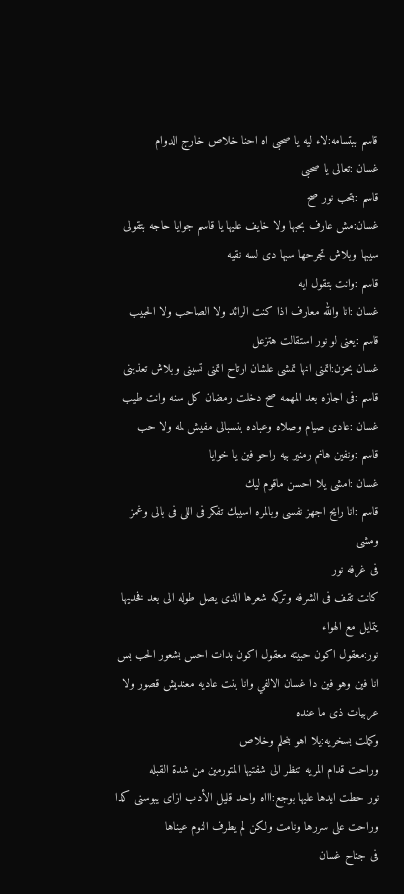قاسم ببتسامه:لاء ليه يا صحبى اه احنا خلاص خارج الدوام
غسان :تعالى يا صحبى
قاسم :بتحب نور صح
غسان:مش عارف بحبها ولا خايف عليها يا قاسم جوايا حاجه بتقولى سيبها وبلاش تجرحها سبها دى لسه نقيه
قاسم :وانت بتقول ايه
غسان :انا والله معارف اذا كنت الرائد ولا الصاحب ولا الحبيب
قاسم :يعنى لو نور استقالت هتزعل
غسان بحزن:اتمنى انها تمشى علشان ارتاح اتمنى تسبنى وبلاش تعذبنى
قاسم :فى اجازه بعد المهمه صح دخلت رمضان كل سنه وانت طيب
غسان :عادى صيام وصلاه وعباده بنسبالى مفيش لمه ولا حب
قاسم :ونفين هانم رمنير بيه راحو فين يا خوايا
غسان :امشى يلا احسن ماقوم ليك
قاسم :انا رايح اجهز نفسى وبالمره اسيبك تفكر فى اللى فى بالى وغمز ومشى
فى غرفه نور
كانت تقف فى الشرفه وتركه شعرها الذى يصل طوله الى بعد فخديها يتمايل مع الهواء
نور:معقول اكون حبيته معقول اكون بدات احس بشعور الحب بس انا فين وهو فين دا غسان الالفي وانا بنت عاديه معنديش قصور ولا عربيات ذى ما عنده
وكملت بسخريه:يلا اهو بنحلم وخلاص
وراحت قدام المريه تنظر الى شفتيها المتورمين من شدة القبله
نور حطت ايدها عليها بوجع:اااه واحد قليل الأدب ازاى يبوسنى كدا
وراحت على سررها ونامت ولكن لم يطرف النوم عيناها
فى جناح غسان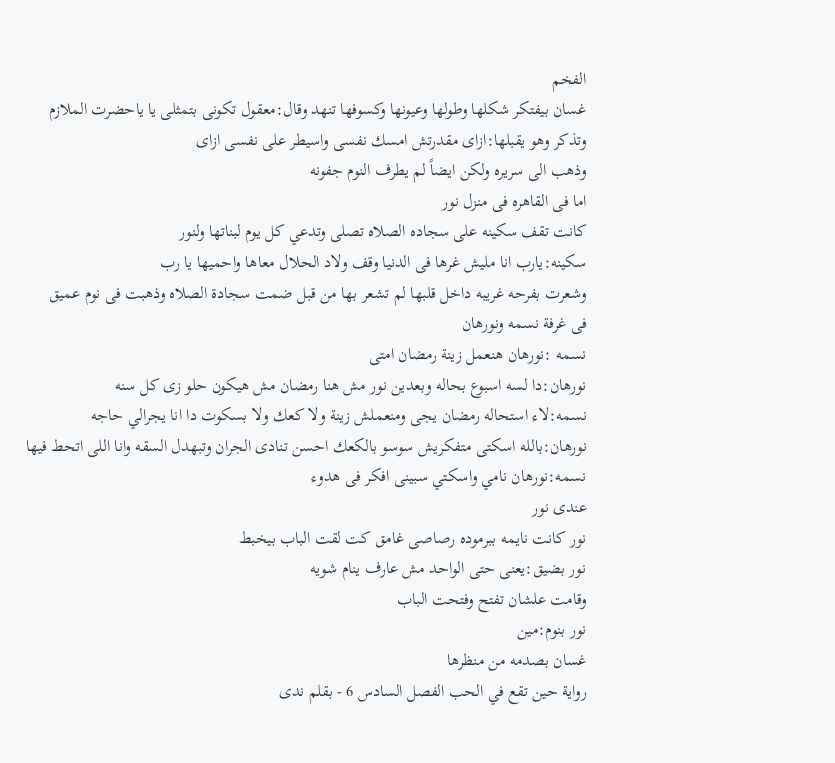الفخم
غسان بيفتكر شكلها وطولها وعيونها وكسوفها تنهد وقال:معقول تكونى بتمثلى يا ياحضرت الملازم
وتذكر وهو يقبلها:ازاى مقدرتش امسك نفسى واسيطر على نفسى ازاى
وذهب الى سريره ولكن ايضاً لم يطرف النوم جفونه
اما فى القاهره فى منزل نور
كانت تقف سكينه على سجاده الصلاه تصلى وتدعي كل يوم لبناتها ولنور
سكينه:يارب انا مليش غرها فى الدنيا وقف ولاد الحلال معاها واحميها يا رب
وشعرت بفرحه غريبه داخل قلبها لم تشعر بها من قبل ضمت سجادة الصلاه وذهبت فى نوم عميق
فى غرفة نسمه ونورهان
نسمه :نورهان هنعمل زينة رمضان امتى
نورهان:دا لسه اسبوع بحاله وبعدين نور مش هنا رمضان مش هيكون حلو زى كل سنه
نسمه:لاء استحاله رمضان يجى ومنعملش زينة ولا كعك ولا بسكوت دا انا يجرالي حاجه
نورهان:بالله اسكتى متفكريش سوسو بالكعك احسن تنادى الجران وتبهدل السقه وانا اللى اتحط فيها
نسمه:نورهان نامي واسكتي سبينى افكر فى هدوء
عندى نور
نور كانت نايمه ببرموده رصاصى غامق كت لقت الباب بيخبط
نور بضيق:يعنى حتى الواحد مش عارف ينام شويه
وقامت علشان تفتح وفتحت الباب
نور بنوم:مين
غسان بصدمه من منظرها
رواية حين تقع في الحب الفصل السادس 6 - بقلم ندى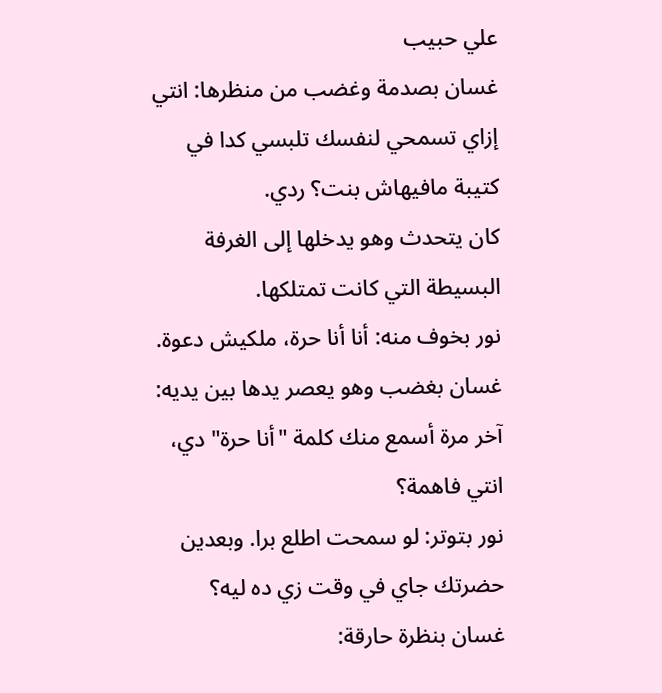علي حبيب
غسان بصدمة وغضب من منظرها: انتي إزاي تسمحي لنفسك تلبسي كدا في كتيبة مافيهاش بنت؟ ردي.
كان يتحدث وهو يدخلها إلى الغرفة البسيطة التي كانت تمتلكها.
نور بخوف منه: أنا أنا حرة، ملكيش دعوة.
غسان بغضب وهو يعصر يدها بين يديه: آخر مرة أسمع منك كلمة "أنا حرة" دي، انتي فاهمة؟
نور بتوتر: لو سمحت اطلع برا. وبعدين حضرتك جاي في وقت زي ده ليه؟
غسان بنظرة حارقة: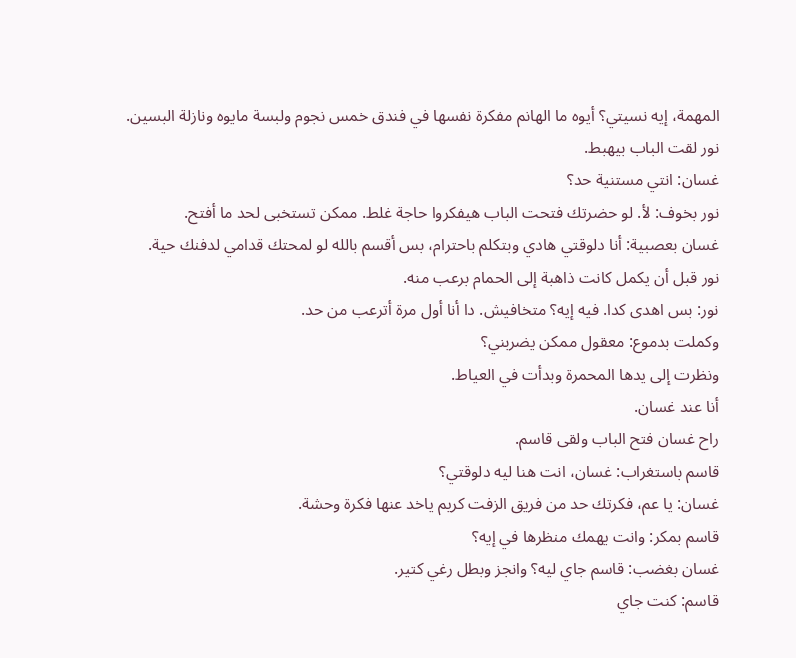المهمة، إيه نسيتي؟ أيوه ما الهانم مفكرة نفسها في فندق خمس نجوم ولبسة مايوه ونازلة البسين.
نور لقت الباب بيهبط.
غسان: انتي مستنية حد؟
نور بخوف: لأ. لو حضرتك فتحت الباب هيفكروا حاجة غلط. ممكن تستخبى لحد ما أفتح.
غسان بعصبية: أنا دلوقتي هادي وبتكلم باحترام، بس أقسم بالله لو لمحتك قدامي لدفنك حية.
نور قبل أن يكمل كانت ذاهبة إلى الحمام برعب منه.
نور: بس اهدى كدا. فيه إيه؟ متخافيش. دا أنا أول مرة أترعب من حد.
وكملت بدموع: معقول ممكن يضربني؟
ونظرت إلى يدها المحمرة وبدأت في العياط.
أنا عند غسان.
راح غسان فتح الباب ولقى قاسم.
قاسم باستغراب: غسان، انت هنا ليه دلوقتي؟
غسان: يا عم، فكرتك حد من فريق الزفت كريم ياخد عنها فكرة وحشة.
قاسم بمكر: وانت يهمك منظرها في إيه؟
غسان بغضب: قاسم جاي ليه؟ وانجز وبطل رغي كتير.
قاسم: كنت جاي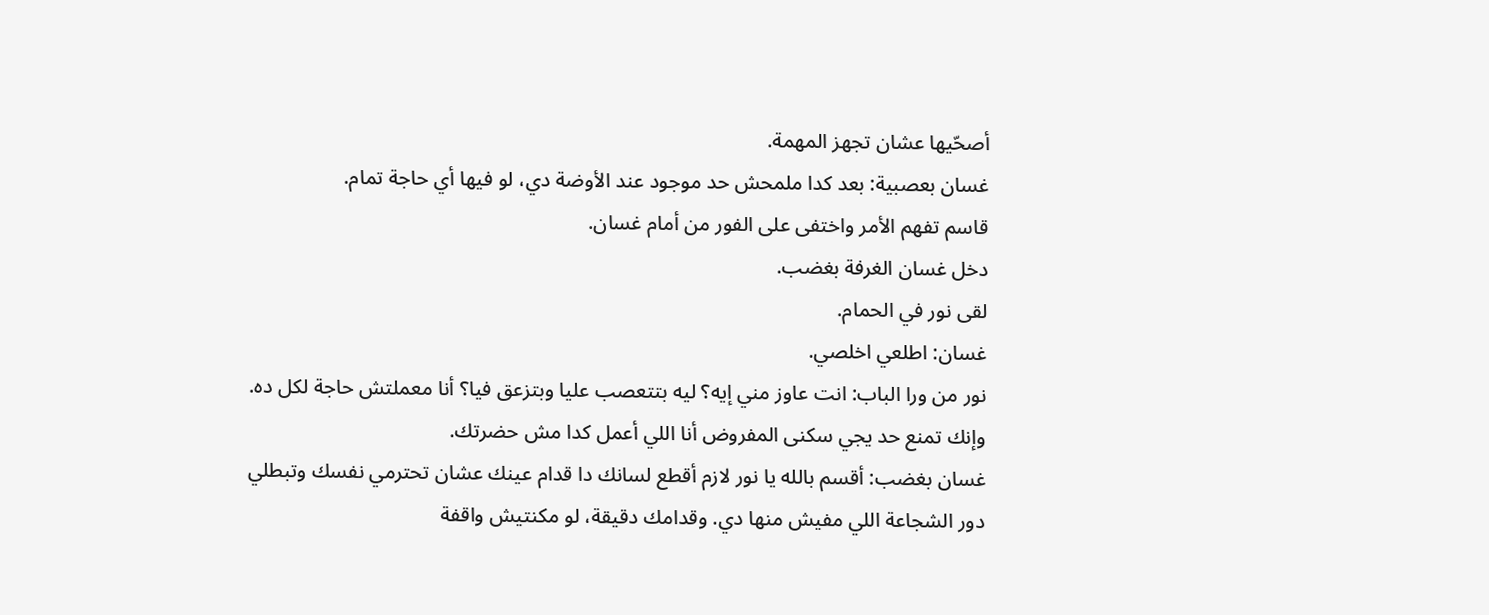أصحّيها عشان تجهز المهمة.
غسان بعصبية: بعد كدا ملمحش حد موجود عند الأوضة دي، لو فيها أي حاجة تمام.
قاسم تفهم الأمر واختفى على الفور من أمام غسان.
دخل غسان الغرفة بغضب.
لقى نور في الحمام.
غسان: اطلعي اخلصي.
نور من ورا الباب: انت عاوز مني إيه؟ ليه بتتعصب عليا وبتزعق فيا؟ أنا معملتش حاجة لكل ده. وإنك تمنع حد يجي سكنى المفروض أنا اللي أعمل كدا مش حضرتك.
غسان بغضب: أقسم بالله يا نور لازم أقطع لسانك دا قدام عينك عشان تحترمي نفسك وتبطلي دور الشجاعة اللي مفيش منها دي. وقدامك دقيقة، لو مكنتيش واقفة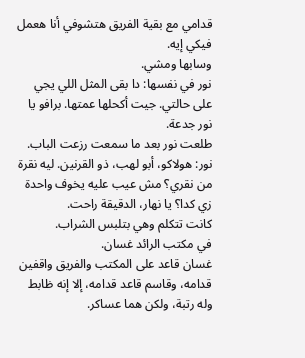قدامي مع بقية الفريق هتشوفي أنا هعمل فيكي إيه.
وسابها ومشي.
نور في نفسها: دا بقى المثل اللي يجي على حالتي. جيت أكحلها عمتها. برافو يا نور جدعة.
طلعت نور بعد ما سمعت رزعت الباب.
نور: هولاكو، أبو لهب، ذو القرنين. ليه نقرة من نقري؟ مش عيب عليه يخوف واحدة زي كدا؟ يا نهار، الدقيقة راحت.
كانت تتكلم وهي بتلبس الشراب.
في مكتب الرائد غسان.
غسان قاعد على المكتب والفريق واقفين قدامه، وقاسم قاعد قدامه، إلا إنه ظابط وله رتبة، ولكن هما عساكر.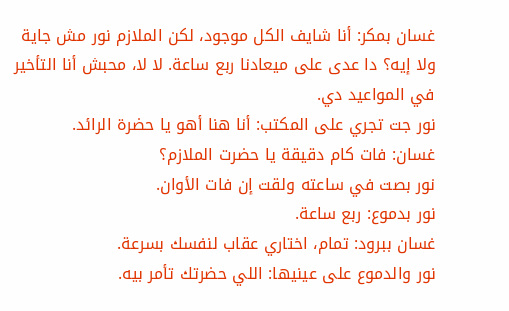غسان بمكر: أنا شايف الكل موجود، لكن الملازم نور مش جاية ولا إيه؟ دا عدى على ميعادنا ربع ساعة. لا لا، محبش أنا التأخير في المواعيد دي.
نور جت تجري على المكتب: أنا هنا أهو يا حضرة الرائد.
غسان: فات كام دقيقة يا حضرت الملازم؟
نور بصت في ساعته ولقت إن فات الأوان.
نور بدموع: ربع ساعة.
غسان ببرود: تمام، اختاري عقاب لنفسك بسرعة.
نور والدموع على عينيها: اللي حضرتك تأمر بيه.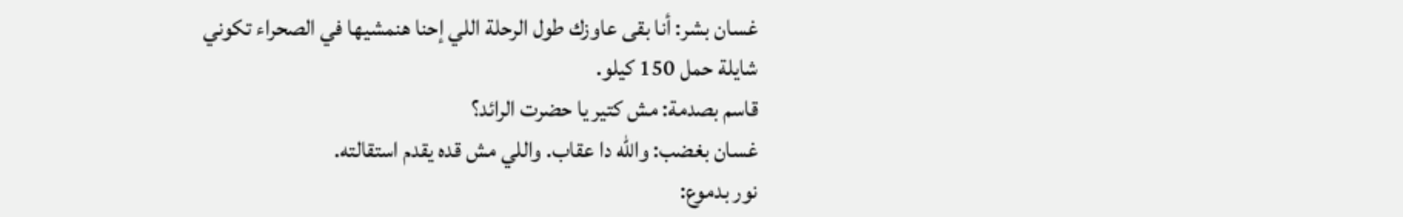غسان بشر: أنا بقى عاوزك طول الرحلة اللي إحنا هنمشيها في الصحراء تكوني شايلة حمل 150 كيلو.
قاسم بصدمة: مش كتير يا حضرت الرائد؟
غسان بغضب: والله دا عقاب. واللي مش قده يقدم استقالته.
نور بدموع: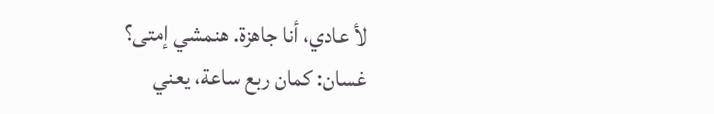لأ عادي، أنا جاهزة. هنمشي إمتى؟
غسان: كمان ربع ساعة، يعني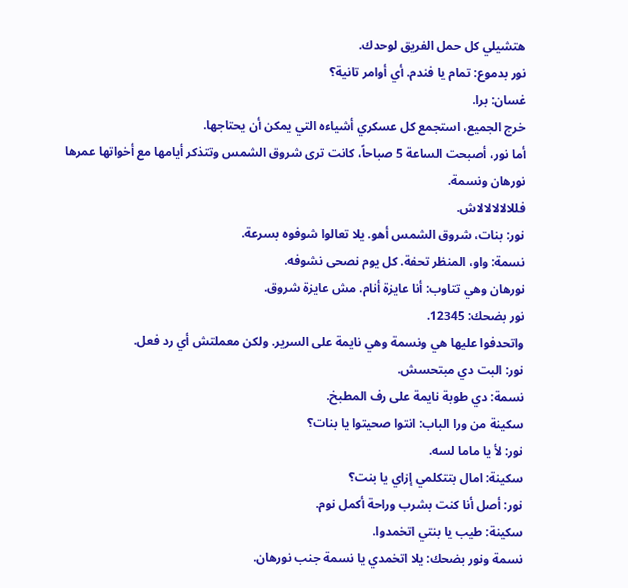هتشيلي كل حمل الفريق لوحدك.
نور بدموع: تمام يا فندم. أي أوامر تانية؟
غسان: برا.
خرج الجميع، استجمع كل عسكري أشياءه التي يمكن أن يحتاجها.
أما نور، أصبحت الساعة 5 صباحاً، كانت ترى شروق الشمس وتتذكر أيامها مع أخواتها عمرها نورهان ونسمة.
فللالالالالاش.
نور: بنات، شروق الشمس أهو. يلا تعالوا شوفوه بسرعة.
نسمة: واو، المنظر تحفة. كل يوم نصحى نشوفه.
نورهان وهي تتاوب: أنا عايزة أنام. مش عايزة شروق.
نور بضحك: 12345.
واتحدفوا عليها هي ونسمة وهي نايمة على السرير. ولكن معملتش أي رد فعل.
نور: البت دي مبتحسش.
نسمة: دي طوبة نايمة على رف المطبخ.
سكينة من ورا الباب: انتوا صحيتوا يا بنات؟
نور: لأ يا ماما لسه.
سكينة: امال بتتكلمي إزاي يا بنت؟
نور: أصل أنا كنت بشرب وراحة أكمل نوم.
سكينة: طيب يا بنتي اتخمدوا.
نسمة ونور بضحك: يلا اتخمدي يا نسمة جنب نورهان.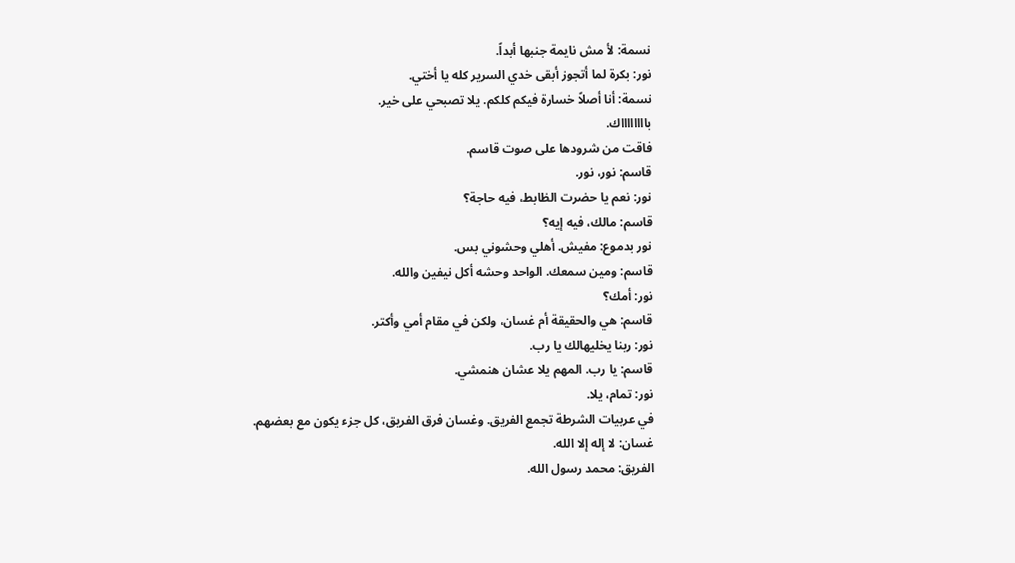نسمة: لأ مش نايمة جنبها أبداً.
نور: بكرة لما أتجوز أبقى خدي السرير كله يا أختي.
نسمة: أنا أصلاً خسارة فيكم كلكم. يلا تصبحي على خير.
بااااااااك.
فاقت من شرودها على صوت قاسم.
قاسم: نور، نور.
نور: نعم يا حضرت الظابط، فيه حاجة؟
قاسم: مالك، فيه إيه؟
نور بدموع: مفيش. أهلي وحشوني بس.
قاسم: ومين سمعك. الواحد وحشه أكل نيفين والله.
نور: أمك؟
قاسم: هي والحقيقة أم غسان، ولكن في مقام أمي وأكتر.
نور: ربنا يخليهالك يا رب.
قاسم: يا رب. المهم يلا عشان هنمشي.
نور: تمام، يلا.
في عربيات الشرطة تجمع الفريق. وغسان فرق الفريق، كل جزء يكون مع بعضهم.
غسان: لا إله إلا الله.
الفريق: محمد رسول الله.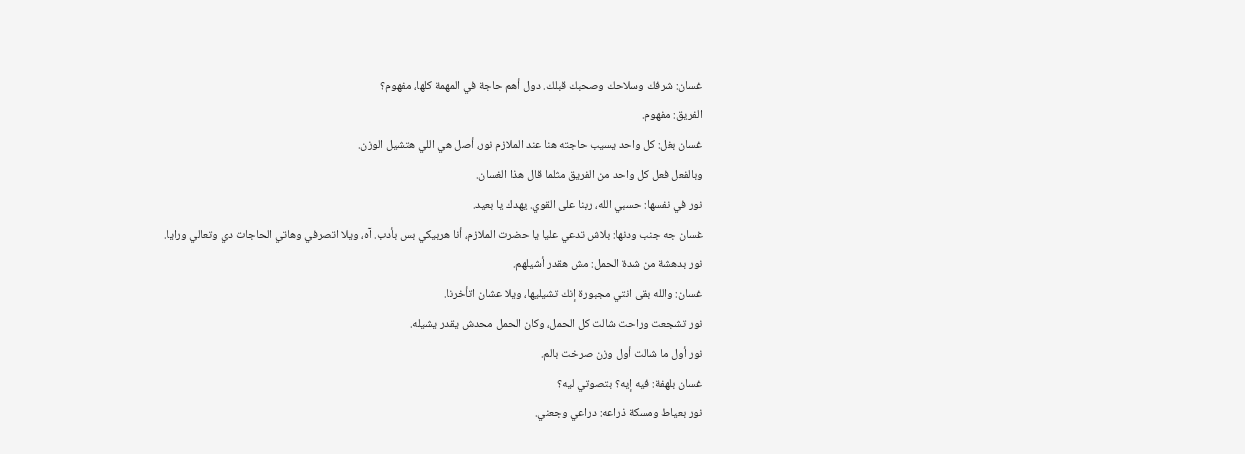غسان: شرفك وسلاحك وصحبك قبلك. دول أهم حاجة في المهمة كلها، مفهوم؟
الفريق: مفهوم.
غسان بغل: كل واحد يسيب حاجته هنا عند الملازم نور، أصل هي اللي هتشيل الوزن.
وبالفعل فعل كل واحد من الفريق مثلما قال هذا الغسان.
نور في نفسها: حسبي الله، ربنا على القوي. يهدك يا بعيد.
غسان جه جنب ودنها: بلاش تدعي عليا يا حضرت الملازم، أنا هربيكي بس بأدب. آه، ويلا اتصرفي وهاتي الحاجات دي وتعالي ورايا.
نور بدهشة من شدة الحمل: مش هقدر أشيلهم.
غسان: والله بقى انتي مجبورة إنك تشيليها، ويلا عشان اتأخرنا.
نور تشجعت وراحت شالت كل الحمل، وكان الحمل محدش يقدر يشيله.
نور أول ما شالت أول وزن صرخت بالم.
غسان بلهفة: فيه إيه؟ بتصوتي ليه؟
نور بعياط ومسكة ذراعه: دراعي وجعني.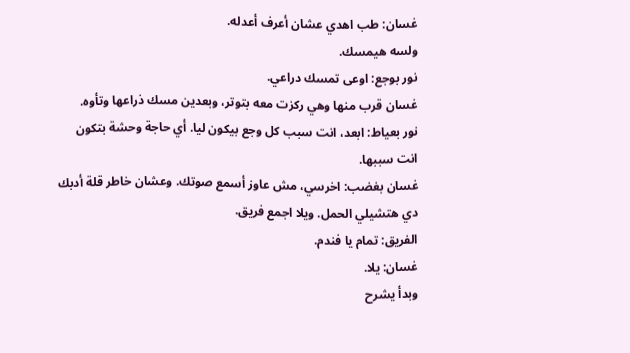غسان: طب اهدي عشان أعرف أعدله.
ولسه هيمسك.
نور بوجع: اوعى تمسك دراعي.
غسان قرب منها وهي ركزت معه بتوتر، وبعدين مسك ذراعها وتأوه.
نور بعياط: ابعد، انت سبب كل وجع بيكون ليا. أي حاجة وحشة بتكون انت سببها.
غسان بغضب: اخرسي، مش عاوز أسمع صوتك. وعشان خاطر قلة أدبك دي هتشيلي الحمل. ويلا اجمع فريق.
الفريق: تمام يا فندم.
غسان: يلا.
وبدأ يشرح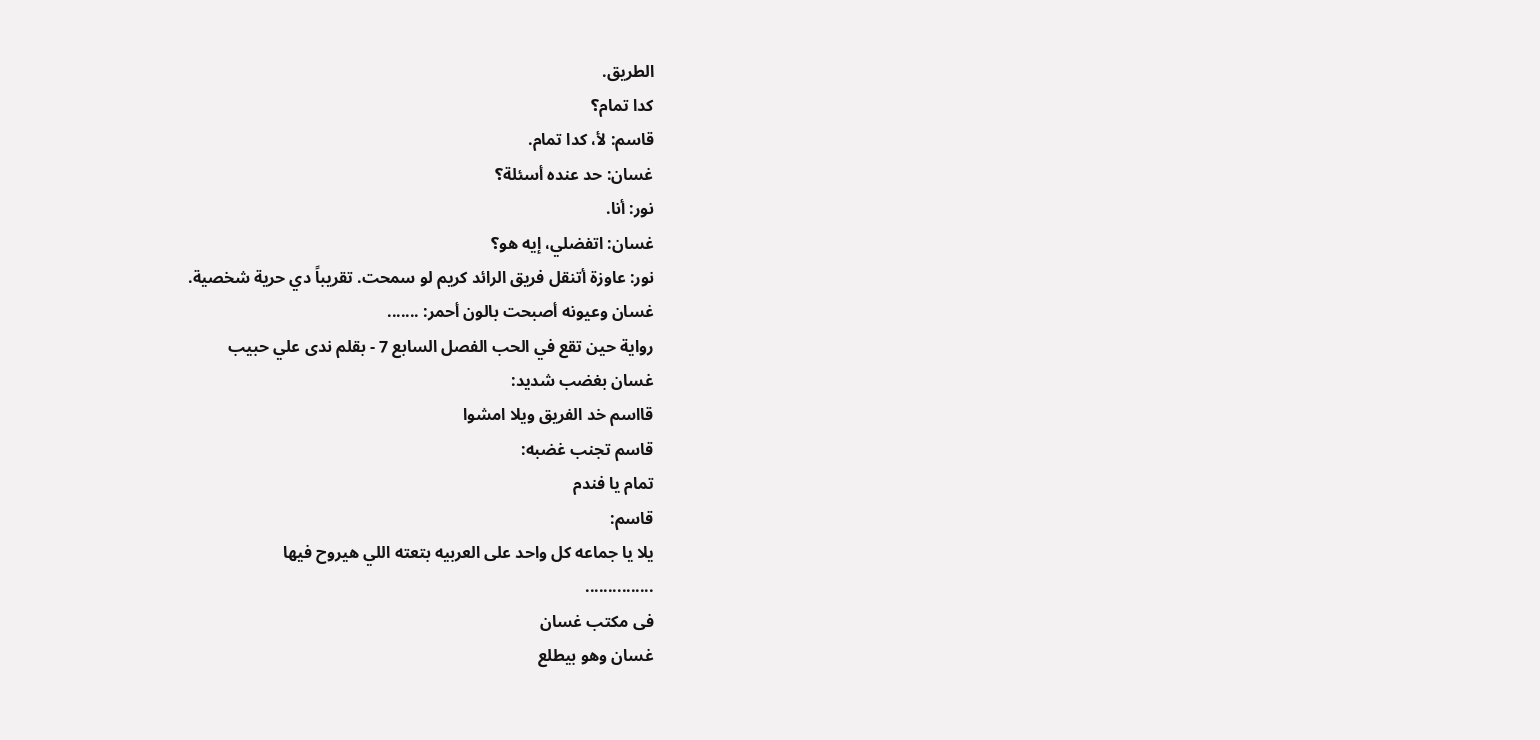الطريق.
كدا تمام؟
قاسم: لأ، كدا تمام.
غسان: حد عنده أسئلة؟
نور: أنا.
غسان: اتفضلي، إيه هو؟
نور: عاوزة أتنقل فريق الرائد كريم لو سمحت. تقريباً دي حرية شخصية.
غسان وعيونه أصبحت بالون أحمر: .......
رواية حين تقع في الحب الفصل السابع 7 - بقلم ندى علي حبيب
غسان بغضب شديد:
قااسم خد الفريق ويلا امشوا
قاسم تجنب غضبه:
تمام يا فندم
قاسم:
يلا يا جماعه كل واحد على العربيه بتعته اللي هيروح فيها
...............
فى مكتب غسان
غسان وهو بيطلع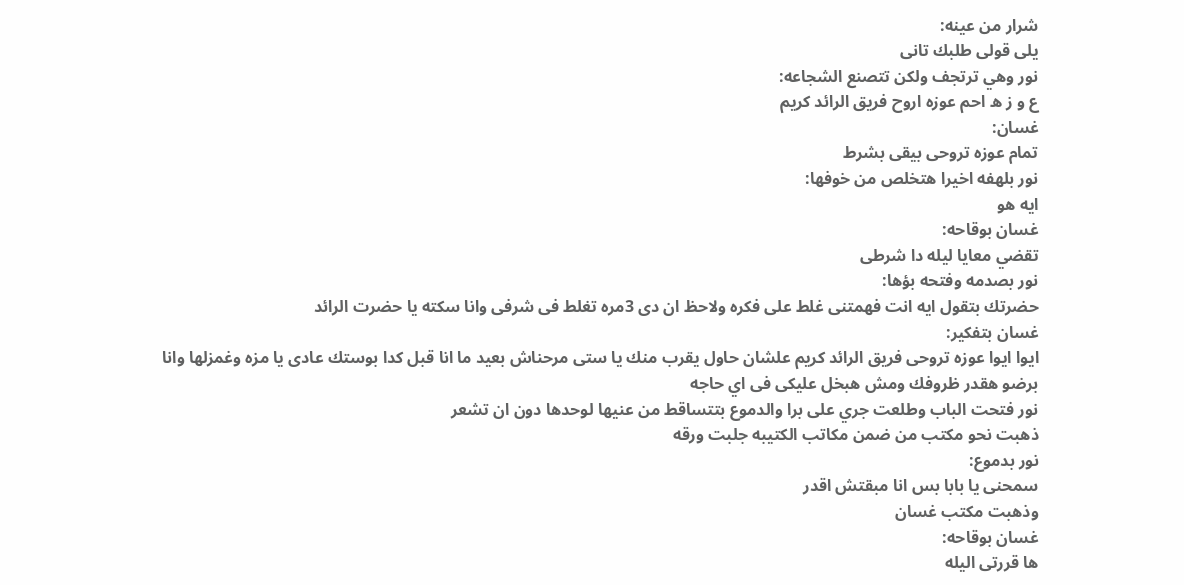شرار من عينه:
يلى قولى طلبك تانى
نور وهي ترتجف ولكن تتصنع الشجاعه:
ع و ز ه احم عوزه اروح فريق الرائد كريم
غسان:
تمام عوزه تروحى بيقى بشرط
نور بلهفه اخيرا هتخلص من خوفها:
ايه هو
غسان بوقاحه:
تقضي معايا ليله دا شرطى
نور بصدمه وفتحه بؤها:
حضرتك بتقول ايه انت فهمتنى غلط على فكره ولاحظ ان دى 3مره تغلط فى شرفى وانا سكته يا حضرت الرائد
غسان بتفكير:
ايوا ايوا عوزه تروحى فريق الرائد كريم علشان حاول يقرب منك يا ستى مرحناش بعيد ما انا قبل كدا بوستك عادى يا مزه وغمزلها وانا برضو هقدر ظروفك ومش هبخل عليكى فى اي حاجه
نور فتحت الباب وطلعت جري على برا والدموع بتتساقط من عنيها لوحدها دون ان تشعر
ذهبت نحو مكتب من ضمن مكاتب الكتيبه جلبت ورقه
نور بدموع:
سمحنى يا بابا بس انا مبقتش اقدر
وذهبت مكتب غسان
غسان بوقاحه:
ها قررتى اليله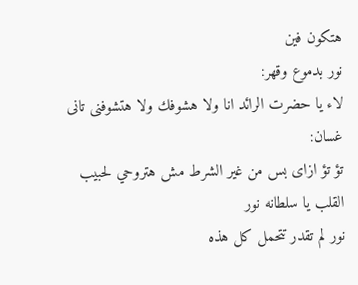هتكون فين
نور بدموع وقهر:
لاء يا حضرت الرائد انا ولا هشوفك ولا هتشوفنى تانى
غسان:
تؤ تؤ ازاى بس من غير الشرط مش هتروحي لحبيب القلب يا سلطانه نور
نور لم تقدر تتحمل كل هذه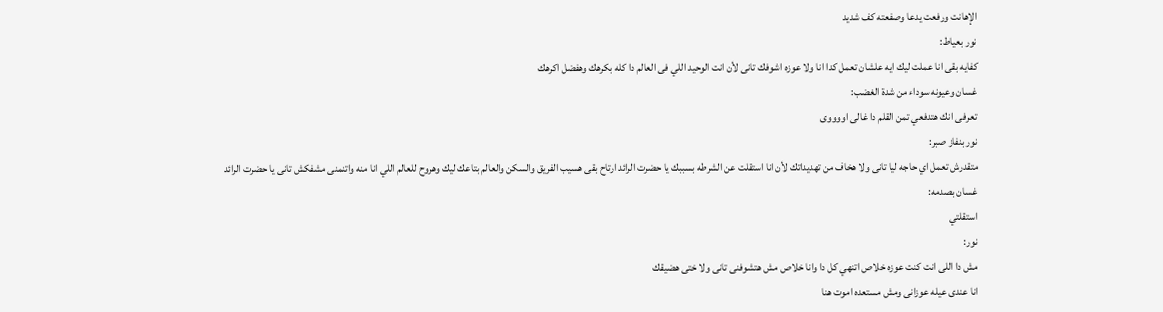الإهانت ورفعت يدعا وصفعته كف شديد
نور بعياط:
كفايه بقى انا عملت ليك ايه علشان تعمل كدا انا ولا عوزه اشوفك تانى لأن انت الوحيد اللي فى العالم دا كله بكرهك وهفضل اكرهك
غسان وعيونه سوداء من شدة الغضب:
تعرفى انك هتدفعي تمن القلم دا غالى اووووى
نور بنفاز صبر:
متقدرش تعمل اي حاجه ليا تانى ولا هخاف من تهديداتك لأن انا استقلت عن الشرطه بسببك يا حضرت الرائد ارتاح بقى هسيب الفريق والسكن والعالم بتاعك ليك وهروح للعالم اللي انا منه واتنمنى مشفكش تانى يا حضرت الرائد
غسان بصدمه:
استقلتي
نور:
مش دا اللى انت كنت عوزه خلاص اتنهي كل دا وانا خلاص مش هتشوفنى تانى ولا ختى هضيقك
انا عندى عيله عوزانى ومش مستعده اموت هنا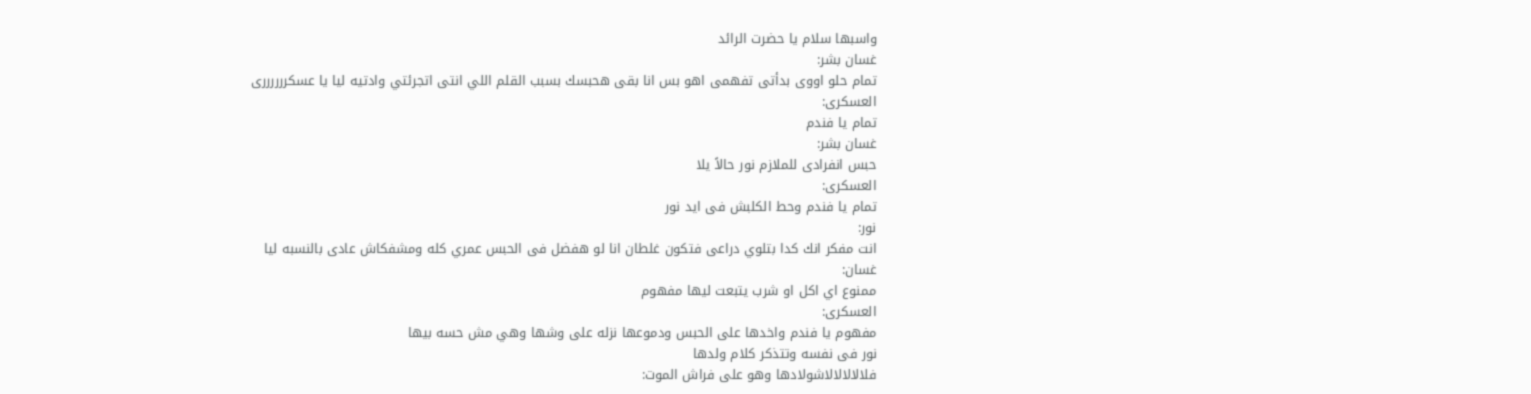واسبها سلام يا حضرت الرائد
غسان بشر:
تمام حلو اووى بدأتى تفهمى اهو بس انا بقى هحبسك بسبب القلم اللي انتى اتجرئتي وادتيه ليا يا عسكررررررى
العسكرى:
تمام يا فندم
غسان بشر:
حبس انفرادى للملازم نور حالاً يلا
العسكرى:
تمام يا فندم وحط الكلبش فى ايد نور
نور:
انت مفكر انك كدا بتلوي دراعى فتكون غلطان انا لو هفضل فى الحبس عمري كله ومشفكاش عادى بالنسبه ليا
غسان:
ممنوع اي اكل او شرب يتبعت ليها مفهوم
العسكرى:
مفهوم يا فندم واخدها على الحبس ودموعها نزله على وشها وهي مش حسه بيها
نور فى نفسه وتتذكر كلام ولدها
فلالالالالاشولادها وهو على فراش الموت: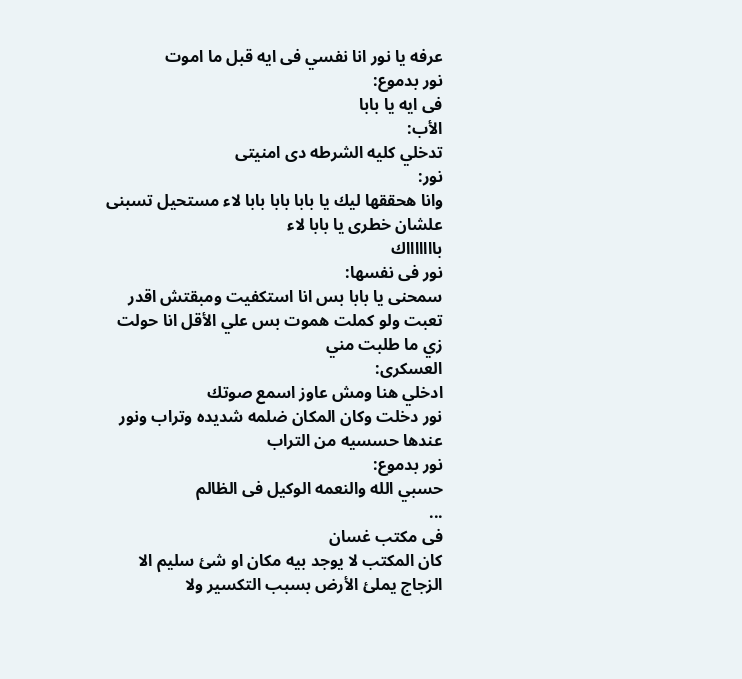عرفه يا نور انا نفسي فى ايه قبل ما اموت
نور بدموع:
فى ايه يا بابا
الأب:
تدخلي كليه الشرطه دى امنيتى
نور:
وانا هحققها ليك يا بابا بابا بابا لاء مستحيل تسبنى علشان خطرى يا بابا لاء
باااااااك
نور فى نفسها:
سمحنى يا بابا بس انا استكفيت ومبقتش اقدر تعبت ولو كملت هموت بس علي الأقل انا حولت زي ما طلبت مني
العسكرى:
ادخلي هنا ومش عاوز اسمع صوتك
نور دخلت وكان المكان ضلمه شديده وتراب ونور عندها حسسيه من التراب
نور بدموع:
حسبي الله والنعمه الوكيل فى الظالم
...
فى مكتب غسان
كان المكتب لا يوجد بيه مكان او شئ سليم الا الزجاج يملئ الأرض بسبب التكسير ولا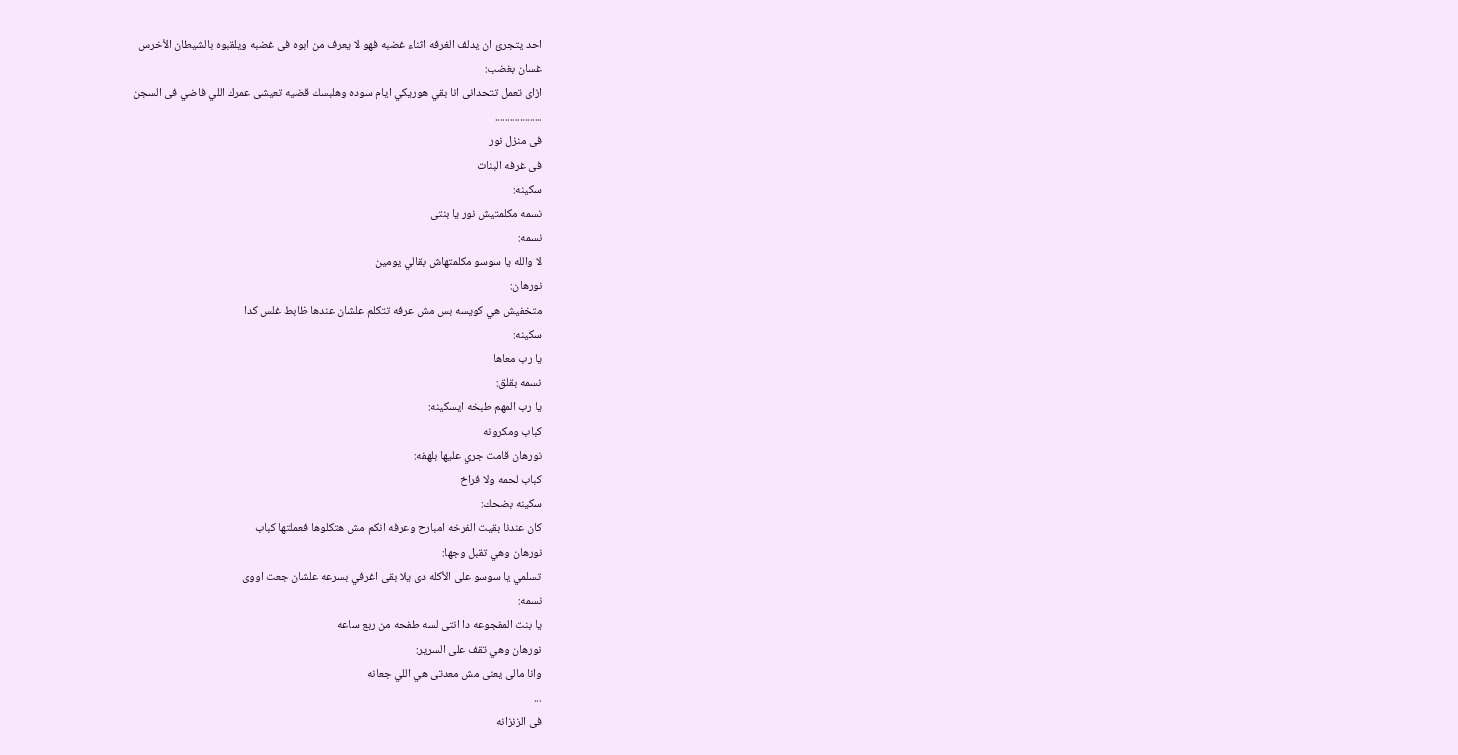احد يتجرئ ان يدلف الغرفه اثناء غضبه فهو لا يعرف من ابوه فى غضبه ويلقبوه بالشيطان الأخرس
غسان بغضب:
ازاى تعمل تتحدانى انا بقي هوريكي ايام سوده وهلبسك قضيه تعيشى عمرك اللي فاضي فى السجن
...................
فى منزل نور
فى غرفه البنات
سكينه:
نسمه مكلمتيش نور يا بنتى
نسمه:
لا والله يا سوسو مكلمتهاش بقالي يومين
نورهان:
متخفيش هي كويسه بس مش عرفه تتكلم علشان عندها ظابط غلس كدا
سكينه:
يا رب معاها
نسمه بقلق:
يا رب المهم طبخه ايسكينه:
كباب ومكرونه
نورهان قامت جري عليها بلهفه:
كباب لحمه ولا فراخ
سكينه بضحك:
كان عندنا بقيت الفرخه امبارح وعرفه انكم مش هتكلوها فعملتها كباب
نورهان وهي تقبل وجها:
تسلمي يا سوسو على الأكله دى يلا بقى اغرفي بسرعه علشان جعت اووى
نسمه:
يا بنت المفجوعه دا انتى لسه طفحه من ربع ساعه
نورهان وهي تقف على السرير:
وانا مالى يعنى مش معدتى هي اللي جعانه
...
فى الزنزانه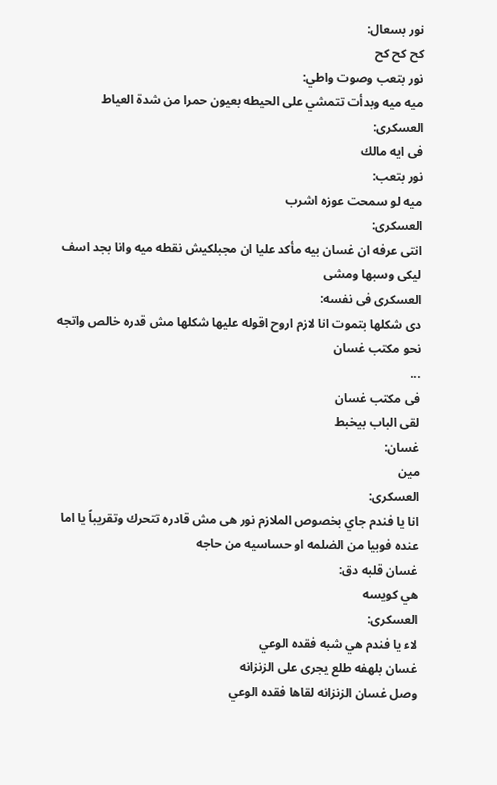نور بسعال:
كح كح كح
نور بتعب وصوت واطي:
ميه ميه وبدأت تتمشي على الحيطه بعيون حمرا من شدة العياط
العسكرى:
فى ايه مالك
نور بتعب:
ميه لو سمحت عوزه اشرب
العسكرى:
انتى عرفه ان غسان بيه مأكد عليا ان مجبلكيش نقطه ميه وانا بجد اسف ليكى وسبها ومشى
العسكرى فى نفسه:
دى شكلها بتموت انا لازم اروح اقوله عليها شكلها مش قدره خالص واتجه نحو مكتب غسان
...
فى مكتب غسان
لقى الباب بيخبط
غسان:
مين
العسكرى:
انا يا فندم جاي بخصوص الملازم نور هى مش قادره تتحرك وتقريباً يا اما عنده فوبيا من الضلمه او حساسيه من حاجه
غسان قلبه دق:
هي كويسه
العسكرى:
لاء يا فندم هي شبه فقده الوعي
غسان بلهفه طلع يجرى على الزنزانه
وصل غسان الزنزانه لقاها فقده الوعي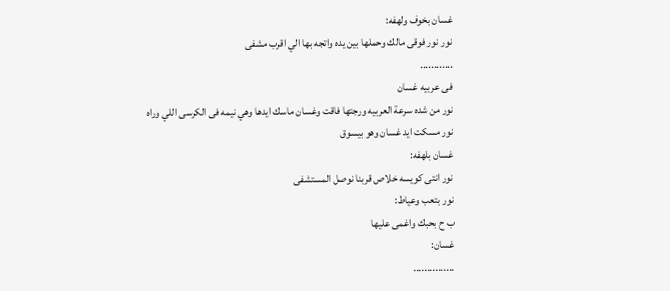غسان بخوف ولهفه:
نور نور فوقى مالك وحملها بين يده واتجه بها الي اقرب مشفى
............
فى عربيه غسان
نور من شده سرعة العربيه ورجتها فاقت وغسان ماسك ايدها وهي نيمه فى الكرسى اللي وراه
نور مسكت ايد غسان وهو بيسوق
غسان بلهفه:
نور انتى كويسه خلاص قربنا نوصل المستشفى
نور بتعب وعياط:
ب ح بحبك واغمى عليها
غسان:
...............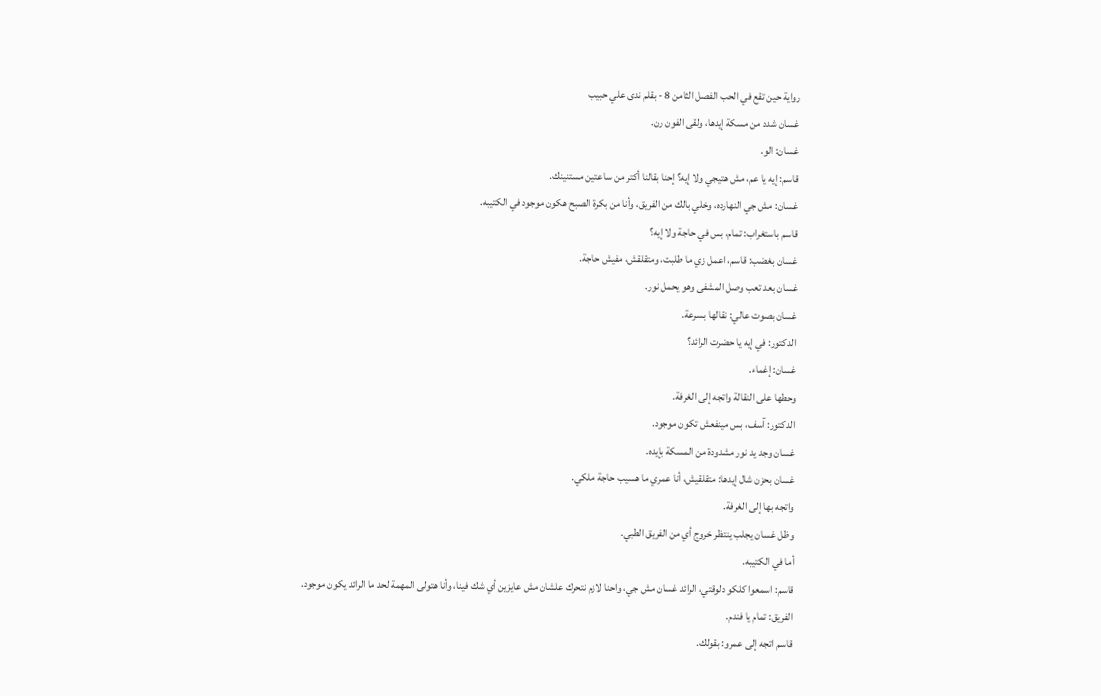رواية حين تقع في الحب الفصل الثامن 8 - بقلم ندى علي حبيب
غسان شدد من مسكة إيدها، ولقى الفون رن.
غسان: الو.
قاسم: إيه يا عم، مش هتيجي ولا إيه؟ إحنا بقالنا أكتر من ساعتين مستنينك.
غسان: مش جي النهارده، وخلي بالك من الفريق، وأنا من بكرة الصبح هكون موجود في الكتيبه.
قاسم باستغراب: تمام، بس في حاجة ولا إيه؟
غسان بغضب: قاسم، اعمل زي ما طلبت، ومتقلقش، مفيش حاجة.
غسان بعد تعب وصل المشفى وهو يحمل نور.
غسان بصوت عالي: نقالها بسرعة.
الدكتور: في إيه يا حضرت الرائد؟
غسان: إغماء.
وحطها على النقالة واتجه إلى الغرفة.
الدكتور: آسف، بس مينفعش تكون موجود.
غسان وجد يد نور مشدودة من المسكة بإيده.
غسان بحزن شال إيدها: متقلقيش، أنا عمري ما هسيب حاجة ملكي.
واتجه بها إلى الغرفة.
وظل غسان يجلب ينتظر خروج أي من الفريق الطبي.
أما في الكتيبه.
قاسم: اسمعوا كلكو دلوقتي، الرائد غسان مش جي، واحنا لازم نتحرك علشان مش عايزين أي شك فينا، وأنا هتولى المهمة لحد ما الرائد يكون موجود.
الفريق: تمام يا فندم.
قاسم اتجه إلى عمرو: بقولك.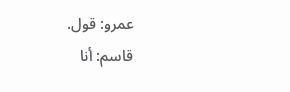عمرو: قول.
قاسم: أنا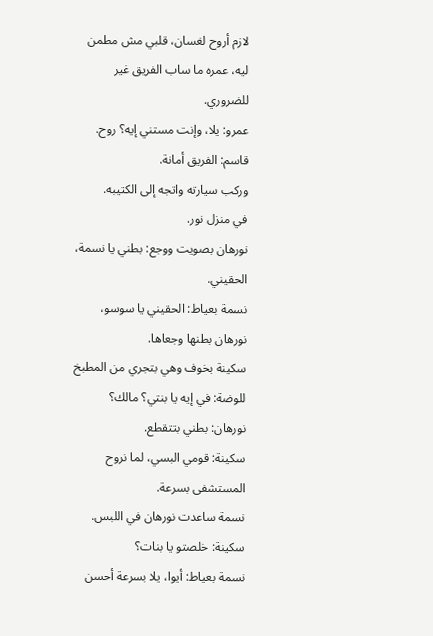لازم أروح لغسان، قلبي مش مطمن ليه، عمره ما ساب الفريق غير للضروري.
عمرو: يلا، وإنت مستني إيه؟ روح.
قاسم: الفريق أمانة.
وركب سيارته واتجه إلى الكتيبه.
في منزل نور.
نورهان بصويت ووجع: بطني يا نسمة، الحقيني.
نسمة بعياط: الحقيني يا سوسو، نورهان بطنها وجعاها.
سكينة بخوف وهي بتجري من المطبخ للوضة: في إيه يا بنتي؟ مالك؟
نورهان: بطني بتتقطع.
سكينة: قومي البسي، لما نروح المستشفى بسرعة.
نسمة ساعدت نورهان في اللبس.
سكينة: خلصتو يا بنات؟
نسمة بعياط: أيوا، يلا بسرعة أحسن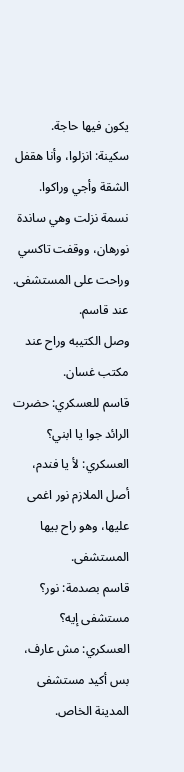يكون فيها حاجة.
سكينة: انزلوا، وأنا هقفل الشقة وأجي وراكوا.
نسمة نزلت وهي ساندة نورهان، ووقفت تاكسي وراحت على المستشفى.
عند قاسم.
وصل الكتيبه وراح عند مكتب غسان.
قاسم للعسكري: حضرت الرائد جوا يا ابني؟
العسكري: لأ يا فندم، أصل الملازم نور اغمى عليها، وهو راح بيها المستشفى.
قاسم بصدمة: نور؟ مستشفى إيه؟
العسكري: مش عارف، بس أكيد مستشفى المدينة الخاص.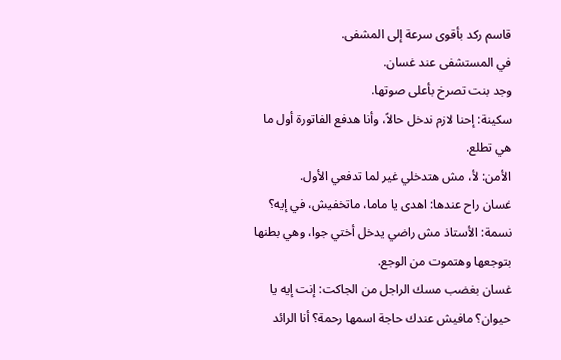قاسم ركد بأقوى سرعة إلى المشفى.
في المستشفى عند غسان.
وجد بنت تصرخ بأعلى صوتها.
سكينة: إحنا لازم ندخل حالاً، وأنا هدفع الفاتورة أول ما هي تطلع.
الأمن: لأ، مش هتدخلي غير لما تدفعي الأول.
غسان راح عندها: اهدى يا ماما، ماتخفيش، في إيه؟
نسمة: الأستاذ مش راضي يدخل أختي جوا، وهي بطنها بتوجعها وهتموت من الوجع.
غسان بغضب مسك الراجل من الجاكت: إنت إيه يا حيوان؟ مافيش عندك حاجة اسمها رحمة؟ أنا الرائد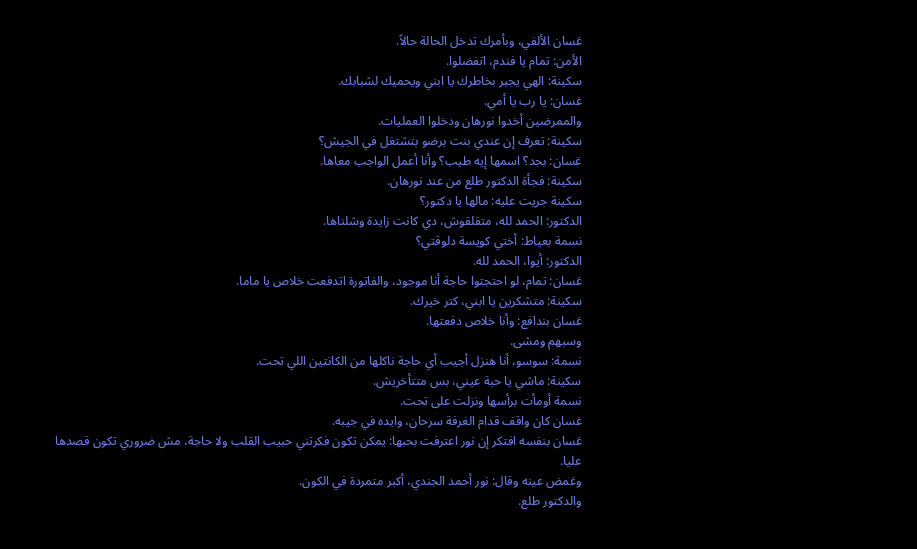غسان الألفي، وبأمرك تدخل الحالة حالاً.
الأمن: تمام يا فندم، اتفضلوا.
سكينة: الهي يجبر بخاطرك يا ابني ويحميك لشبابك.
غسان: يا رب يا أمي.
والممرضين أخدوا نورهان ودخلوا العمليات.
سكينة: تعرف إن عندي بنت برضو بتشتغل في الجيش؟
غسان: بجد؟ اسمها إيه طيب؟ وأنا أعمل الواجب معاها.
سكينة: فجأة الدكتور طلع من عند نورهان.
سكينة جريت عليه: مالها يا دكتور؟
الدكتور: الحمد لله، متقلقوش، دي كانت زايدة وشلناها.
نسمة بعياط: أختي كويسة دلوقتي؟
الدكتور: أيوا، الحمد لله.
غسان: تمام، لو احتجتوا حاجة أنا موجود، والفاتورة اتدفعت خلاص يا ماما.
سكينة: متشكرين يا ابني، كتر خيرك.
غسان بندافع: وأنا خلاص دفعتها.
وسبهم ومشى.
نسمة: سوسو، أنا هنزل أجيب أي حاجة ناكلها من الكانتين اللي تحت.
سكينة: ماشي يا حبة عيني، بس متتأخريش.
نسمة أومأت برأسها ونزلت على تحت.
غسان كان واقف قدام الغرفة سرحان، وايده في جيبه.
غسان بنفسه افتكر إن نور اعترفت بحبها: يمكن تكون فكرتني حبيب القلب ولا حاجة، مش ضروري تكون قصدها عليا.
وغمض عينه وقال: نور أحمد الجندي، أكبر متمردة في الكون.
والدكتور طلع.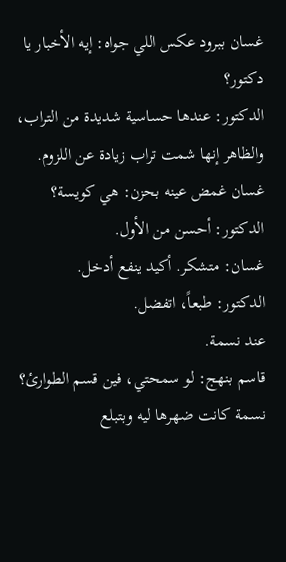غسان ببرود عكس اللي جواه: إيه الأخبار يا دكتور؟
الدكتور: عندها حساسية شديدة من التراب، والظاهر إنها شمت تراب زيادة عن اللزوم.
غسان غمض عينه بحزن: هي كويسة؟
الدكتور: أحسن من الأول.
غسان: متشكر. أكيد ينفع أدخل.
الدكتور: طبعاً، اتفضل.
عند نسمة.
قاسم بنهج: لو سمحتي، فين قسم الطوارئ؟
نسمة كانت ضهرها ليه وبتبلع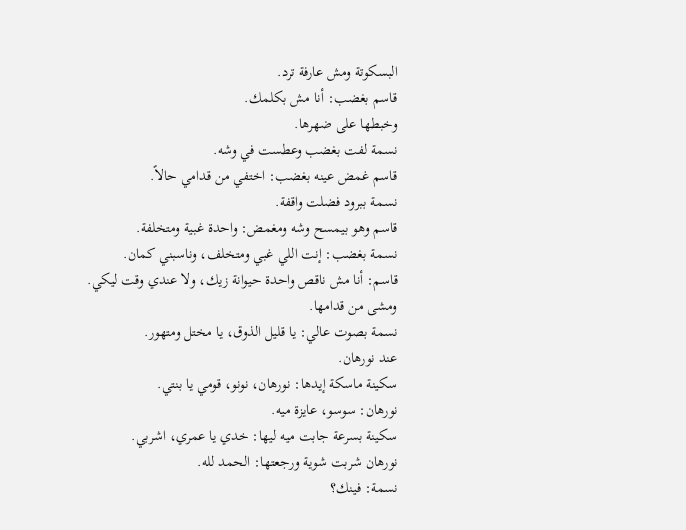البسكوتة ومش عارفة ترد.
قاسم بغضب: أنا مش بكلمك.
وخبطها على ضهرها.
نسمة لفت بغضب وعطست في وشه.
قاسم غمض عينه بغضب: اختفي من قدامي حالاً.
نسمة ببرود فضلت واقفة.
قاسم وهو بيمسح وشه ومغمض: واحدة غبية ومتخلفة.
نسمة بغضب: إنت اللي غبي ومتخلف، وناسبني كمان.
قاسم: أنا مش ناقص واحدة حيوانة زيك، ولا عندي وقت ليكي.
ومشى من قدامها.
نسمة بصوت عالي: يا قليل الذوق، يا مختل ومتهور.
عند نورهان.
سكينة ماسكة إيدها: نورهان، نونو، قومي يا بنتي.
نورهان: سوسو، عايزة ميه.
سكينة بسرعة جابت ميه ليها: خدي يا عمري، اشربي.
نورهان شربت شوية ورجعتها: الحمد لله.
نسمة: فينك؟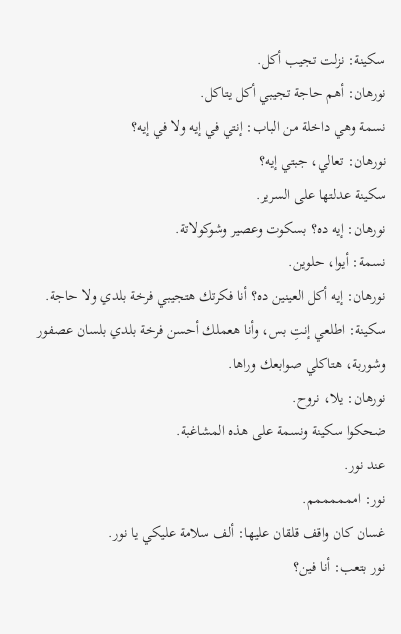سكينة: نزلت تجيب أكل.
نورهان: أهم حاجة تجيبي أكل يتاكل.
نسمة وهي داخلة من الباب: إنتي في إيه ولا في إيه؟
نورهان: تعالي، جبتي إيه؟
سكينة عدلتها على السرير.
نورهان: إيه ده؟ بسكوت وعصير وشوكولاتة.
نسمة: أيوا، حلوين.
نورهان: إيه أكل العينين ده؟ أنا فكرتك هتجيبي فرخة بلدي ولا حاجة.
سكينة: اطلعي إنتِ بس، وأنا هعملك أحسن فرخة بلدي بلسان عصفور وشوربة، هتاكلي صوابعك وراها.
نورهان: يلا، نروح.
ضحكوا سكينة ونسمة على هذه المشاغبة.
عند نور.
نور: اممممممم.
غسان كان واقف قلقان عليها: ألف سلامة عليكي يا نور.
نور بتعب: أنا فين؟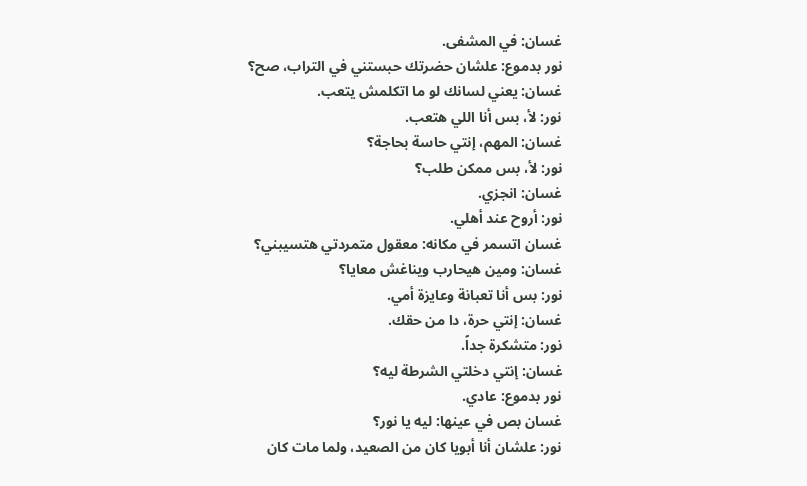غسان: في المشفى.
نور بدموع: علشان حضرتك حبستني في التراب، صح؟
غسان: يعني لسانك لو ما اتكلمش يتعب.
نور: لأ، بس أنا اللي هتعب.
غسان: المهم، إنتي حاسة بحاجة؟
نور: لأ، بس ممكن طلب؟
غسان: انجزي.
نور: أروح عند أهلي.
غسان اتسمر في مكانه: معقول متمردتي هتسيبني؟
غسان: ومين هيحارب ويناغش معايا؟
نور: بس أنا تعبانة وعايزة أمي.
غسان: إنتي حرة، دا من حقك.
نور: متشكرة جداً.
غسان: إنتي دخلتي الشرطة ليه؟
نور بدموع: عادي.
غسان بص في عينها: ليه يا نور؟
نور: علشان أنا أبويا كان من الصعيد، ولما مات كان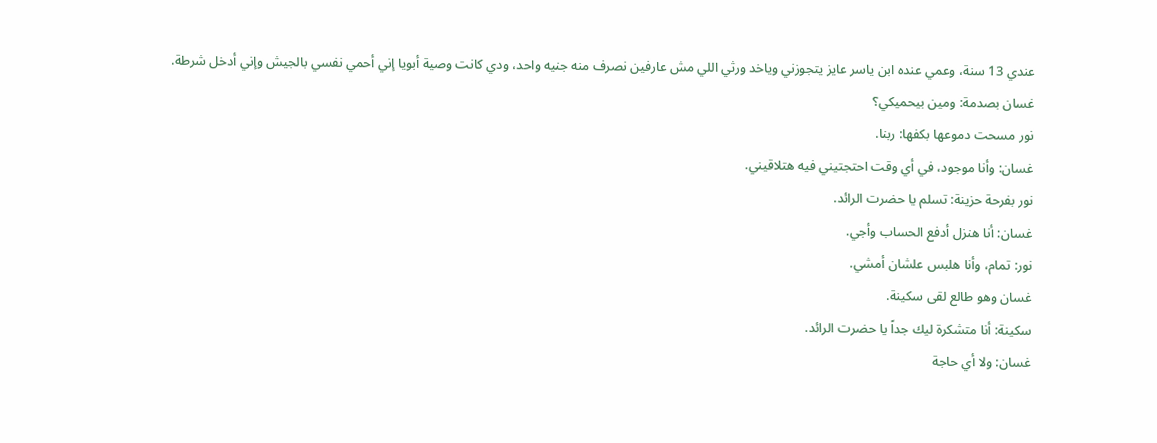عندي 13 سنة، وعمي عنده ابن ياسر عايز يتجوزني وياخد ورثي اللي مش عارفين نصرف منه جنيه واحد، ودي كانت وصية أبويا إني أحمي نفسي بالجيش وإني أدخل شرطة.
غسان بصدمة: ومين بيحميكي؟
نور مسحت دموعها بكفها: ربنا.
غسان: وأنا موجود، في أي وقت احتجتيني فيه هتلاقيني.
نور بفرحة حزينة: تسلم يا حضرت الرائد.
غسان: أنا هنزل أدفع الحساب وأجي.
نور: تمام، وأنا هلبس علشان أمشي.
غسان وهو طالع لقى سكينة.
سكينة: أنا متشكرة ليك جداً يا حضرت الرائد.
غسان: ولا أي حاجة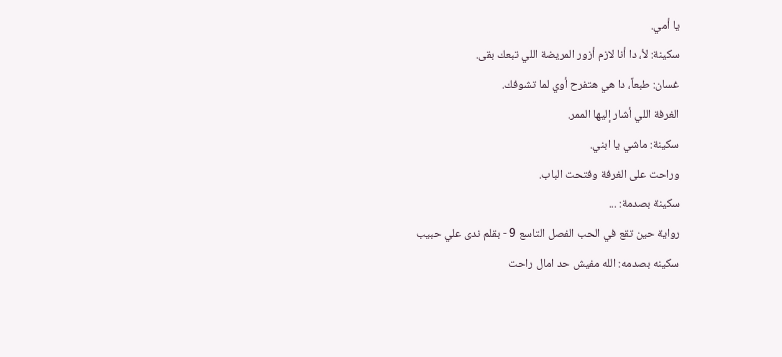يا أمي.
سكينة: لأ، دا أنا لازم أزور المريضة اللي تبعك بقى.
غسان: طبعاً، دا هي هتفرح أوي لما تشوفك.
الغرفة اللي أشار إليها الممر.
سكينة: ماشي يا ابني.
وراحت على الغرفة وفتحت الباب.
سكينة بصدمة: ...
رواية حين تقع في الحب الفصل التاسع 9 - بقلم ندى علي حبيب
سكينه بصدمه: الله مفيش حد امال راحت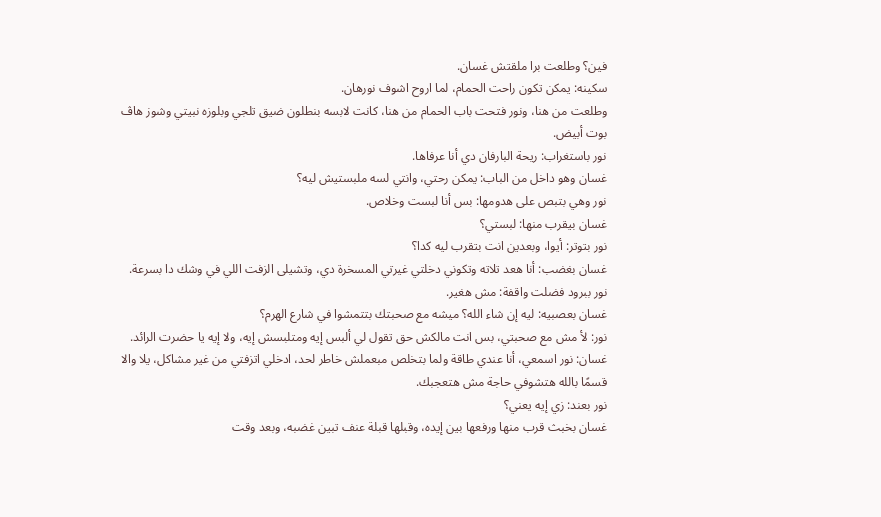فين؟ وطلعت برا ملقتش غسان.
سكينه: يمكن تكون راحت الحمام، لما اروح اشوف نورهان.
وطلعت من هنا، ونور فتحت باب الحمام من هنا، كانت لابسه بنطلون ضيق تلجي وبلوزه نبيتي وشوز هاڤ بوت أبيض.
نور باستغراب: ريحة البارفان دي أنا عرفاها.
غسان وهو داخل من الباب: يمكن رحتي، وانتي لسه ملبستيش ليه؟
نور وهي بتبص على هدومها: بس أنا لبست وخلاص.
غسان بيقرب منها: لبستي؟
نور بتوتر: أيوا، وبعدين انت بتقرب ليه كدا؟
غسان بغضب: أنا هعد تلاته وتكوني دخلتي غيرتي المسخرة دي، وتشيلى الزفت اللي في وشك دا بسرعة.
نور ببرود فضلت واقفة: مش هغير.
غسان بعصبيه: ليه إن شاء الله؟ ميشه مع صحبتك بتتمشوا في شارع الهرم؟
نور: لأ مش مع صحبتي، بس انت مالكش حق تقول لي ألبس إيه ومتلبسش إيه، ولا إيه يا حضرت الرائد.
غسان: نور اسمعي، أنا عندي طاقة ولما بتخلص مبعملش خاطر لحد، ادخلي اتزفتي من غير مشاكل، يلا والا قسمًا بالله هتشوفي حاجة مش هتعجبك.
نور بعند: زي إيه يعني؟
غسان بخبث قرب منها ورفعها بين إيده، وقبلها قبلة عنف تبين غضبه، وبعد وقت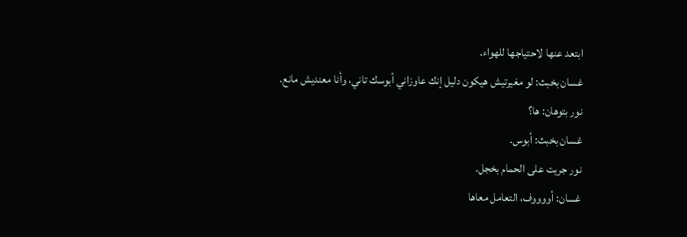ابتعد عنها لاحتياجها للهواء.
غسان بخبث: لو مغيرتيش هيكون دليل إنك عاوزاني أبوسك تاني، وأنا معنديش مانع.
نور بتوهان: ها؟
غسان بخبث: أبوس.
نور جريت على الحمام بخجل.
غسان: أووووف، التعامل معاها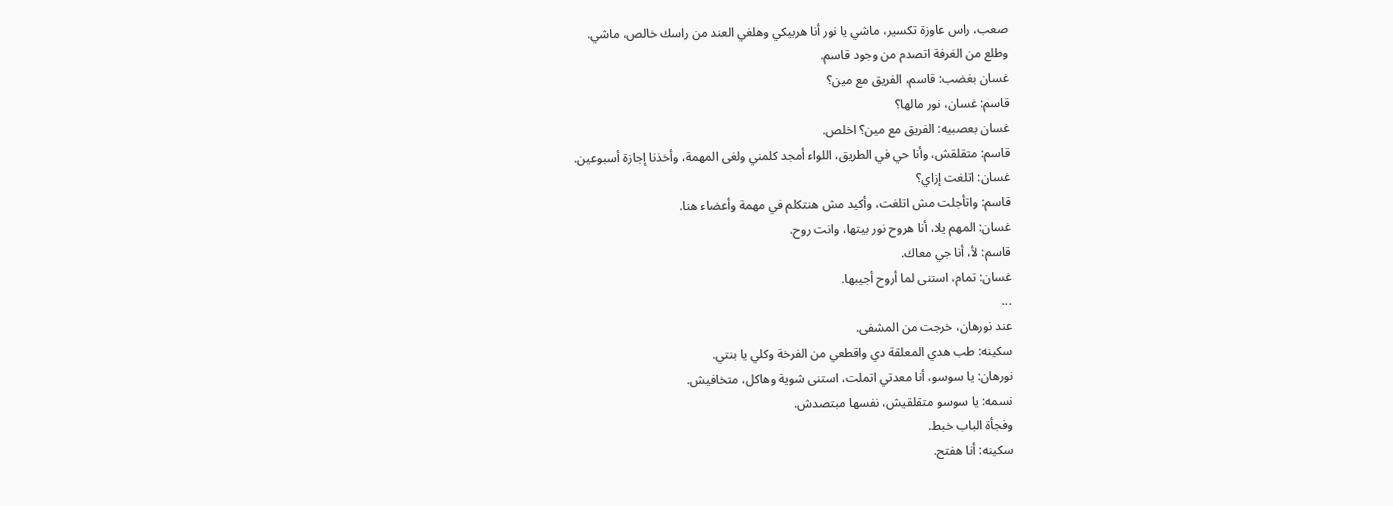صعب، راس عاوزة تكسير، ماشي يا نور أنا هربيكي وهلغي العند من راسك خالص، ماشي.
وطلع من الغرفة اتصدم من وجود قاسم.
غسان بغضب: قاسم، الفريق مع مين؟
قاسم: غسان، نور مالها؟
غسان بعصبيه: الفريق مع مين؟ اخلص.
قاسم: متقلقش، وأنا حي في الطريق، اللواء أمجد كلمني ولغى المهمة، وأخذنا إجازة أسبوعين.
غسان: اتلغت إزاي؟
قاسم: واتأجلت مش اتلغت، وأكيد مش هنتكلم في مهمة وأعضاء هنا.
غسان: المهم يلا، أنا هروح نور بيتها، وانت روح.
قاسم: لأ، أنا جي معاك.
غسان: تمام، استنى لما أروح أجيبها.
...
عند نورهان، خرجت من المشفى.
سكينه: طب هدي المعلقة دي واقطعي من الفرخة وكلي يا بنتي.
نورهان: يا سوسو، أنا معدتي اتملت، استنى شوية وهاكل، متخافيش.
نسمه: يا سوسو متقلقيش، نفسها مبتصدش.
وفجأة الباب خبط.
سكينه: أنا هفتح.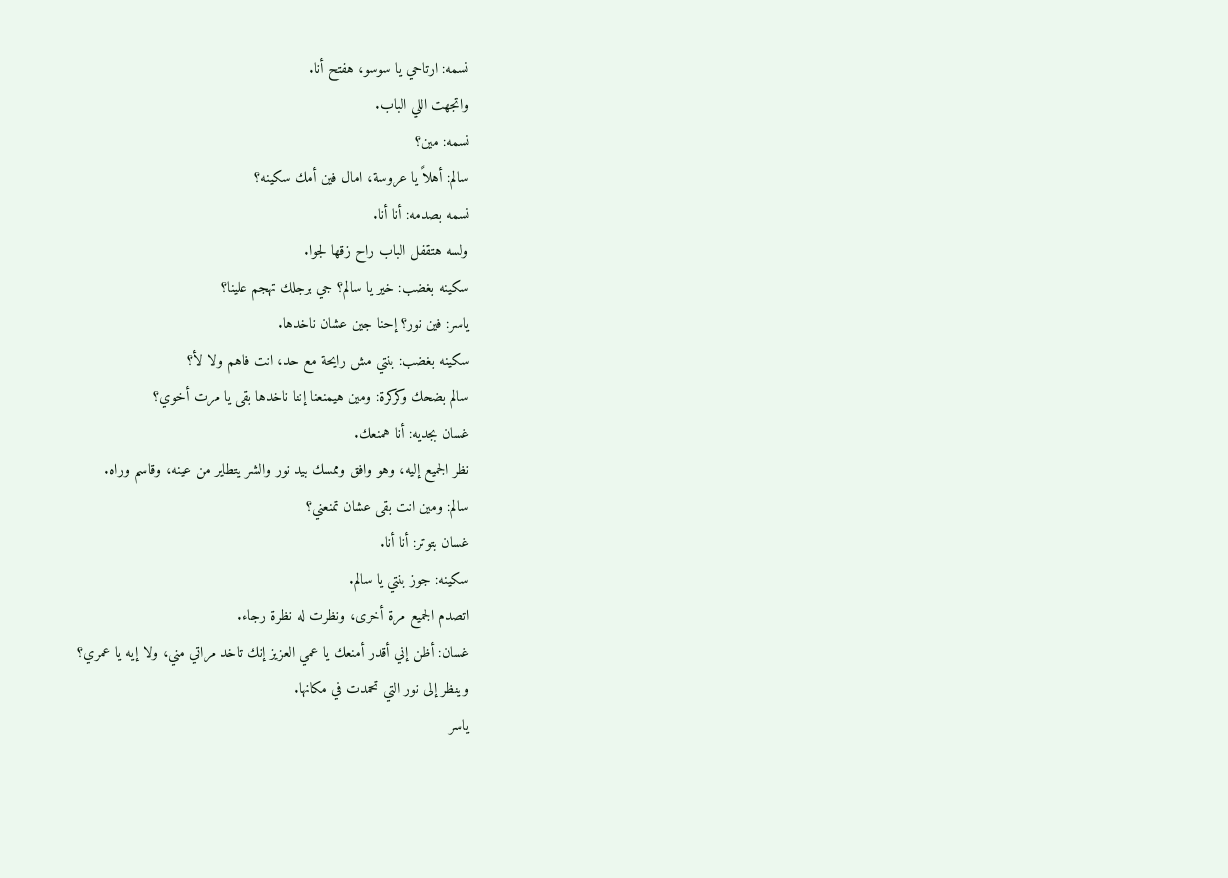نسمه: ارتاحي يا سوسو، هفتح أنا.
واتجهت اللي الباب.
نسمه: مين؟
سالم: أهلاً يا عروسة، امال فين أمك سكينه؟
نسمه بصدمه: أنا أنا.
ولسه هتقفل الباب راح زقها لجوا.
سكينه بغضب: خير يا سالم؟ جي برجلك تهجم علينا؟
ياسر: فين نور؟ إحنا جين عشان ناخدها.
سكينه بغضب: بنتي مش رايحة مع حد، انت فاهم ولا لأ؟
سالم بضحك وكركرة: ومين هيمنعنا إننا ناخدها بقى يا مرت أخوي؟
غسان بجديه: أنا همنعك.
نظر الجميع إليه، وهو وافق وممسك بيد نور والشر يتطاير من عينه، وقاسم وراه.
سالم: ومين انت بقى عشان تمنعني؟
غسان بتوتر: أنا أنا.
سكينه: جوز بنتي يا سالم.
اتصدم الجميع مرة أخرى، ونظرت له نظرة رجاء.
غسان: أظن إني أقدر أمنعك يا عمي العزيز إنك تاخد مراتي مني، ولا إيه يا عمري؟
وينظر إلى نور التي تحمدت في مكانها.
ياسر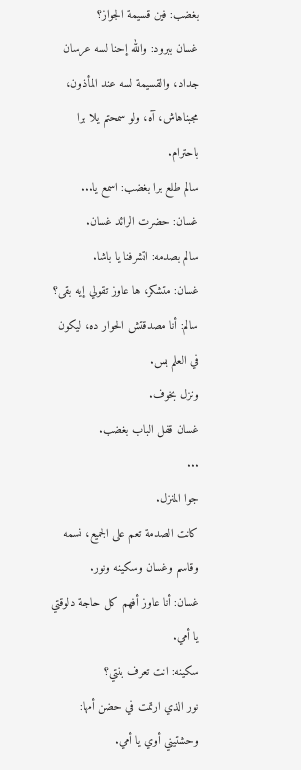بغضب: فين قسيمة الجواز؟
غسان ببرود: والله إحنا لسه عرسان جداد، والقسيمة لسه عند المأذون، مجبناهاش، آه، ولو سمحتم يلا برا باحترام.
سالم طلع برا بغضب: اسمع يا...
غسان: حضرت الرائد غسان.
سالم بصدمه: اتشرفنا يا باشا.
غسان: متشكر، ها عاوز تقولي إيه بقى؟
سالم: أنا مصدقتش الحوار ده، ليكون في العلم بس.
ونزل بخوف.
غسان قفل الباب بغضب.
...
جوا المنزل.
كانت الصدمة تعم على الجميع، نسمه وقاسم وغسان وسكينه ونور.
غسان: أنا عاوز أفهم كل حاجة دلوقتي يا أمي.
سكينه: انت تعرف بنتي؟
نور الذي ارتمت في حضن أمها: وحشتيني أوي يا أمي.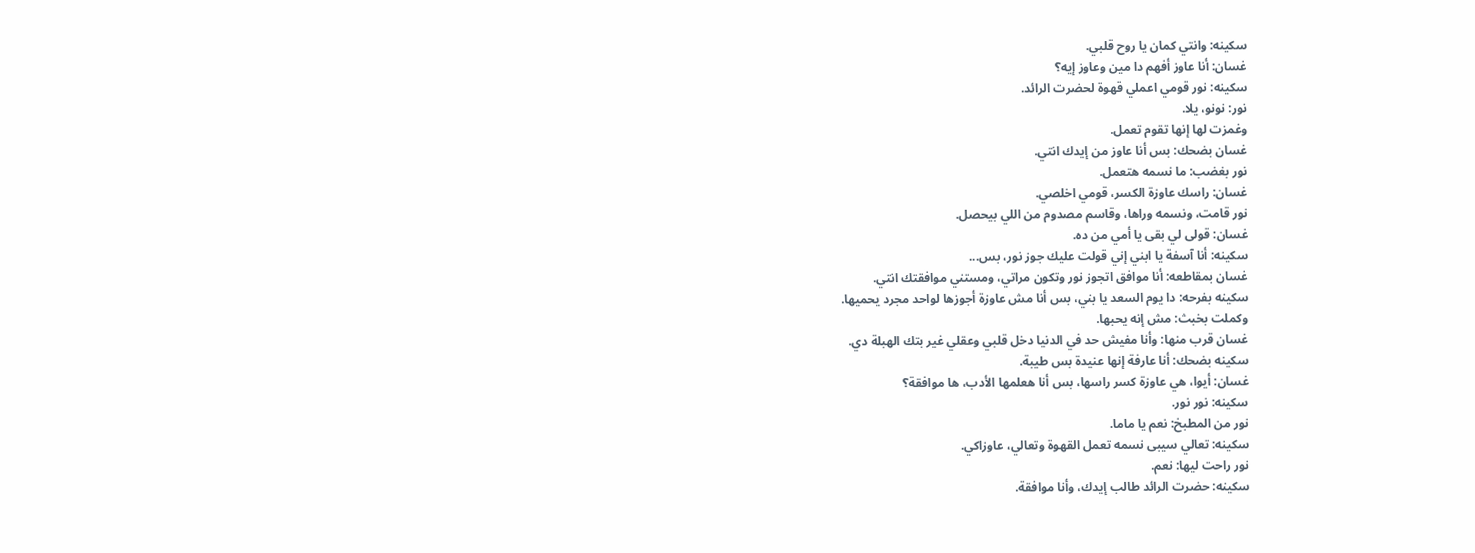سكينه: وانتي كمان يا روح قلبي.
غسان: أنا عاوز أفهم دا مين وعاوز إيه؟
سكينه: نور قومي اعملي قهوة لحضرت الرائد.
نور: نونو، يلا.
وغمزت لها إنها تقوم تعمل.
غسان بضحك: بس أنا عاوز من إيدك انتي.
نور بغضب: ما نسمه هتعمل.
غسان: راسك عاوزة الكسر، قومي اخلصي.
نور قامت، ونسمه وراها، وقاسم مصدوم من اللي بيحصل.
غسان: قولى لي بقى يا أمي من ده.
سكينه: أنا آسفة يا ابني إني قولت عليك جوز نور، بس...
غسان بمقاطعه: أنا موافق اتجوز نور وتكون مراتي، ومستني موافقتك انتي.
سكينه بفرحه: دا يوم السعد يا بني، بس أنا مش عاوزة أجوزها لواحد مجرد يحميها.
وكملت بخبث: مش إنه يحبها.
غسان قرب منها: وأنا مفيش حد في الدنيا دخل قلبي وعقلي غير بتك الهبلة دي.
سكينه بضحك: أنا عارفة إنها عنيدة بس طيبة.
غسان: أيوا، هي عاوزة كسر راسها، بس أنا هعلمها الأدب، ها موافقة؟
سكينه: نور نور.
نور من المطبخ: نعم يا ماما.
سكينه: تعالي سيبى نسمه تعمل القهوة وتعالي، عاوزاكي.
نور راحت ليها: نعم.
سكينه: حضرت الرائد طالب إيدك، وأنا موافقة.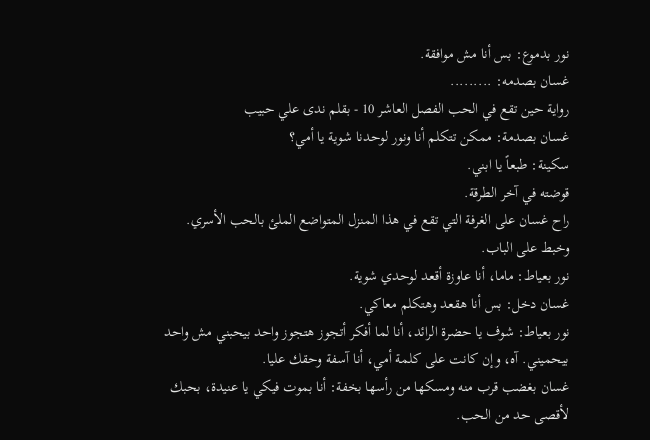نور بدموع: بس أنا مش موافقة.
غسان بصدمه: .........
رواية حين تقع في الحب الفصل العاشر 10 - بقلم ندى علي حبيب
غسان بصدمة: ممكن تتكلم أنا ونور لوحدنا شوية يا أمي؟
سكينة: طبعاً يا ابني.
قوضته في آخر الطرقة.
راح غسان على الغرفة التي تقع في هذا المنزل المتواضع الملئ بالحب الأسري.
وخبط على الباب.
نور بعياط: ماما، أنا عاوزة أقعد لوحدي شوية.
غسان دخل: بس أنا هقعد وهتكلم معاكي.
نور بعياط: شوف يا حضرة الرائد، أنا لما أفكر أتجوز هتجوز واحد بيحبني مش واحد بيحميني. آه، وإن كانت على كلمة أمي، أنا آسفة وحقك عليا.
غسان بغضب قرب منه ومسكها من رأسها بخفة: أنا بموت فيكي يا عنيدة، بحبك لأقصى حد من الحب.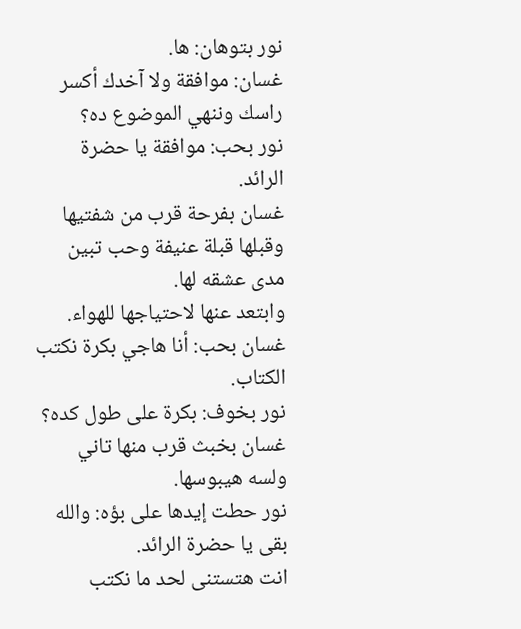نور بتوهان: ها.
غسان: موافقة ولا آخدك أكسر راسك وننهي الموضوع ده؟
نور بحب: موافقة يا حضرة الرائد.
غسان بفرحة قرب من شفتيها وقبلها قبلة عنيفة وحب تبين مدى عشقه لها.
وابتعد عنها لاحتياجها للهواء.
غسان بحب: أنا هاجي بكرة نكتب الكتاب.
نور بخوف: بكرة على طول كده؟
غسان بخبث قرب منها تاني ولسه هيبوسها.
نور حطت إيدها على بؤه: والله بقى يا حضرة الرائد.
انت هتستنى لحد ما نكتب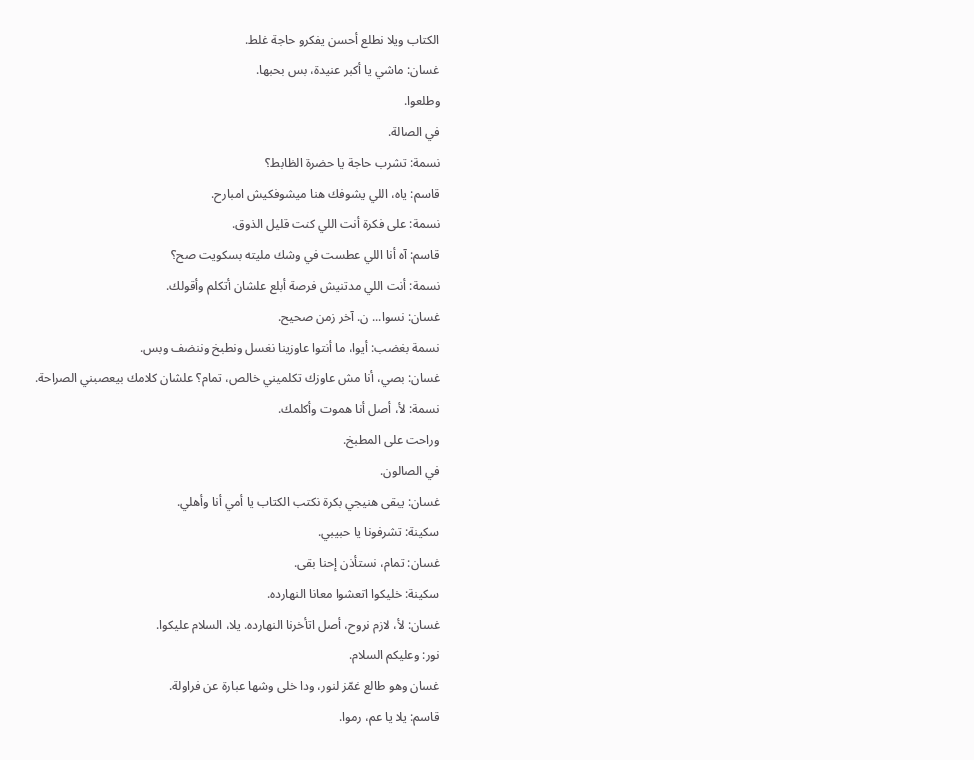الكتاب ويلا نطلع أحسن يفكرو حاجة غلط.
غسان: ماشي يا أكبر عنيدة، بس بحبها.
وطلعوا.
في الصالة.
نسمة: تشرب حاجة يا حضرة الظابط؟
قاسم: ياه، اللي يشوفك هنا ميشوفكيش امبارح.
نسمة: على فكرة أنت اللي كنت قليل الذوق.
قاسم: آه أنا اللي عطست في وشك مليته بسكويت صح؟
نسمة: أنت اللي مدتنيش فرصة أبلع علشان أتكلم وأقولك.
غسان: نسوا... ن. آخر زمن صحيح.
نسمة بغضب: أيوا، ما أنتوا عاوزينا نغسل ونطبخ وننضف وبس.
غسان: بصي، أنا مش عاوزك تكلميني خالص، تمام؟ علشان كلامك بيعصبني الصراحة.
نسمة: لأ، أصل أنا هموت وأكلمك.
وراحت على المطبخ.
في الصالون.
غسان: يبقى هنيجي بكرة نكتب الكتاب يا أمي أنا وأهلي.
سكينة: تشرفونا يا حبيبي.
غسان: تمام، نستأذن إحنا بقى.
سكينة: خليكوا اتعشوا معانا النهارده.
غسان: لأ، لازم نروح، أصل اتأخرنا النهارده. يلا، السلام عليكوا.
نور: وعليكم السلام.
غسان وهو طالع غمّز لنور، ودا خلى وشها عبارة عن فراولة.
قاسم: يلا يا عم، رموا.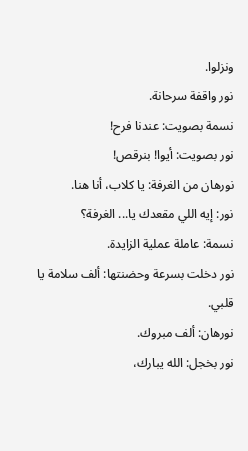ونزلوا.
نور واقفة سرحانة.
نسمة بصويت: عندنا فرح!
نور بصويت: أيوا! بنرقص!
نورهان من الغرفة: يا كلاب، أنا هنا.
نور: إيه اللي مقعدك يا... الغرفة؟
نسمة: عاملة عملية الزايدة.
نور دخلت بسرعة وحضنتها: ألف سلامة يا قلبي.
نورهان: ألف مبروك.
نور بخجل: الله يبارك،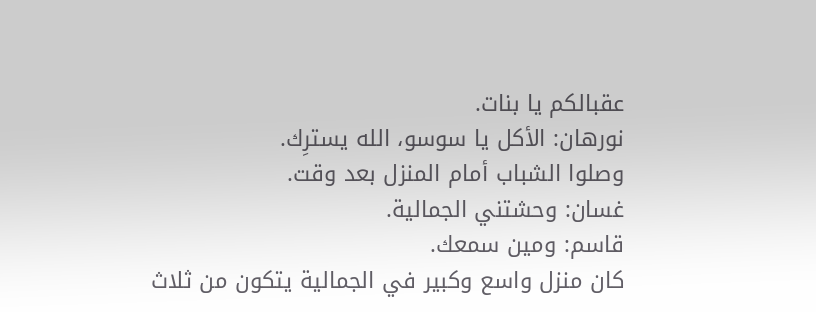عقبالكم يا بنات.
نورهان: الأكل يا سوسو، الله يسترِك.
وصلوا الشباب أمام المنزل بعد وقت.
غسان: وحشتني الجمالية.
قاسم: ومين سمعك.
كان منزل واسع وكبير في الجمالية يتكون من ثلاث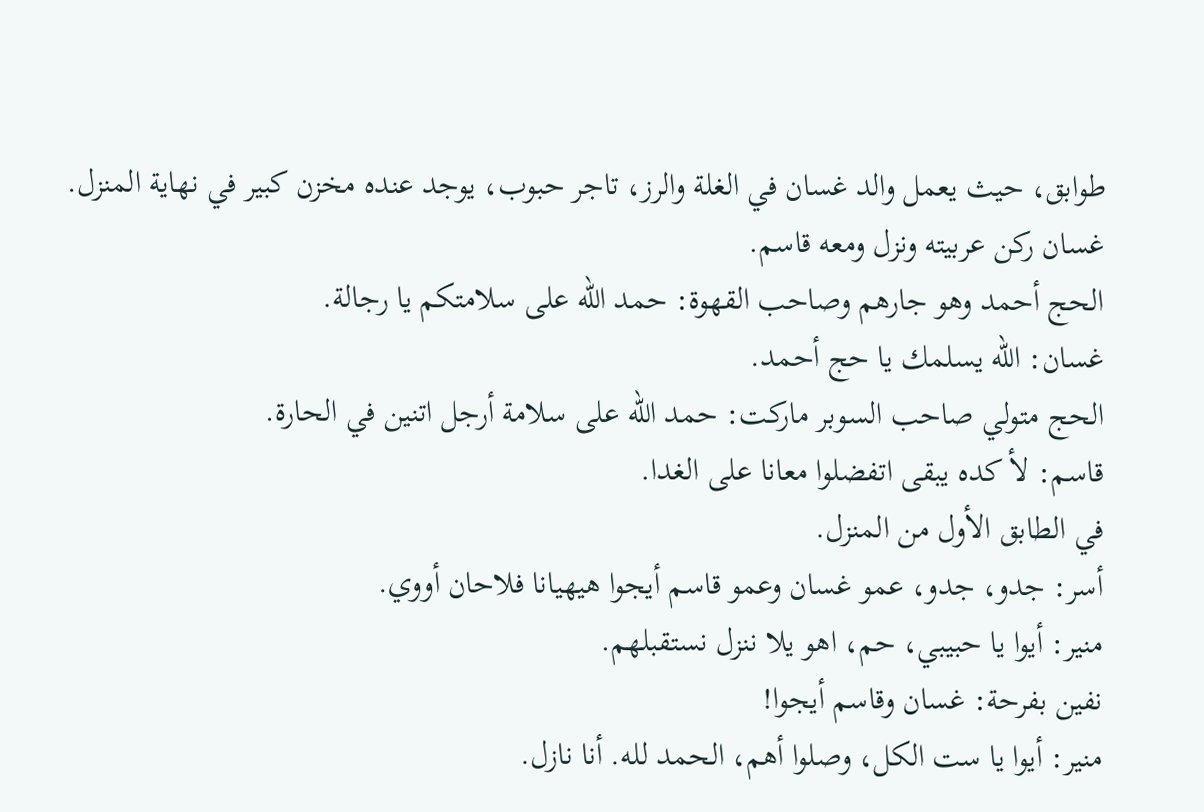طوابق، حيث يعمل والد غسان في الغلة والرز، تاجر حبوب، يوجد عنده مخزن كبير في نهاية المنزل.
غسان ركن عربيته ونزل ومعه قاسم.
الحج أحمد وهو جارهم وصاحب القهوة: حمد الله على سلامتكم يا رجالة.
غسان: الله يسلمك يا حج أحمد.
الحج متولي صاحب السوبر ماركت: حمد الله على سلامة أرجل اتنين في الحارة.
قاسم: لأ كده يبقى اتفضلوا معانا على الغدا.
في الطابق الأول من المنزل.
أسر: جدو، جدو، عمو غسان وعمو قاسم أيجوا هيهيانا فلاحان أووي.
منير: أيوا يا حبيبي، حم، اهو يلا ننزل نستقبلهم.
نفين بفرحة: غسان وقاسم أيجوا!
منير: أيوا يا ست الكل، وصلوا أهم، الحمد لله. أنا نازل.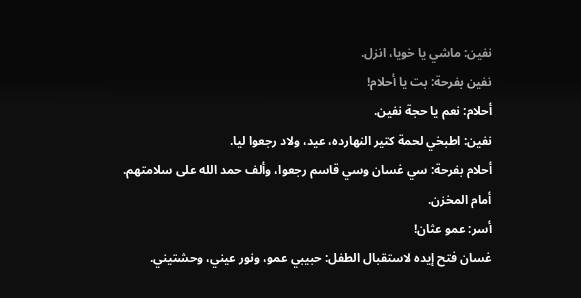نفين: ماشي يا خويا، انزل.
نفين بفرحة: بت يا أحلام!
أحلام: نعم يا حجة نفين.
نفين: اطبخي لحمة كتير النهارده، عيد، ولاد رجعوا ليا.
أحلام بفرحة: سي غسان وسي قاسم رجعوا، وألف حمد الله على سلامتهم.
أمام المخزن.
أسر: عمو عثان!
غسان فتح إيده لاستقبال الطفل: حبيبي عمو، ونور عيني، وحشتيني.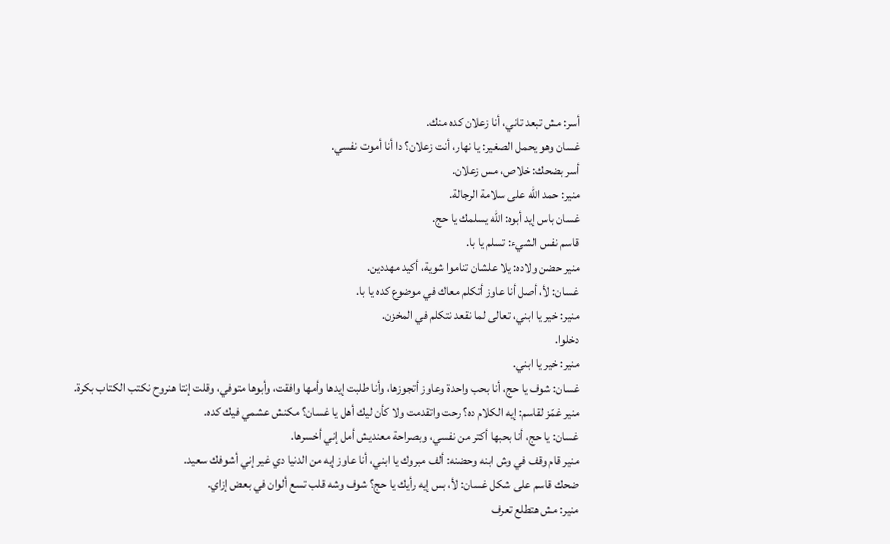أسر: مش تبعد تاني، أنا زعلان كده منك.
غسان وهو يحمل الصغير: يا نهار، أنت زعلان؟ دا أنا أموت نفسي.
أسر بضحك: خلاص، مس زعلان.
منير: حمد الله على سلامة الرجالة.
غسان باس إيد أبوه: الله يسلمك يا حج.
قاسم نفس الشيء: تسلم يا با.
منير حضن ولاده: يلا علشان تناموا شوية، أكيد مهددين.
غسان: لأ، أصل أنا عاوز أتكلم معاك في موضوع كده يا با.
منير: خير يا ابني، تعالى لما نقعد نتكلم في المخزن.
دخلوا.
منير: خير يا ابني.
غسان: شوف يا حج، أنا بحب واحدة وعاوز أتجوزها، وأنا طلبت إيدها وأمها وافقت، وأبوها متوفي، وقلت إنتا هنروح نكتب الكتاب بكرة.
منير غمّز لقاسم: إيه الكلام ده؟ رحت واتقدمت ولا كأن ليك أهل يا غسان؟ مكنش عشمي فيك كده.
غسان: يا حج، أنا بحبها أكتر من نفسي، وبصراحة معنديش أمل إني أخسرها.
منير قام وقف في وش ابنه وحضنه: ألف مبروك يا ابني، أنا عاوز إيه من الدنيا دي غير إني أشوفك سعيد.
ضحك قاسم على شكل غسان: لأ، بس إيه رأيك يا حج؟ شوف وشه قلب تسع ألوان في بعض إزاي.
منير: مش هتطلع تعرف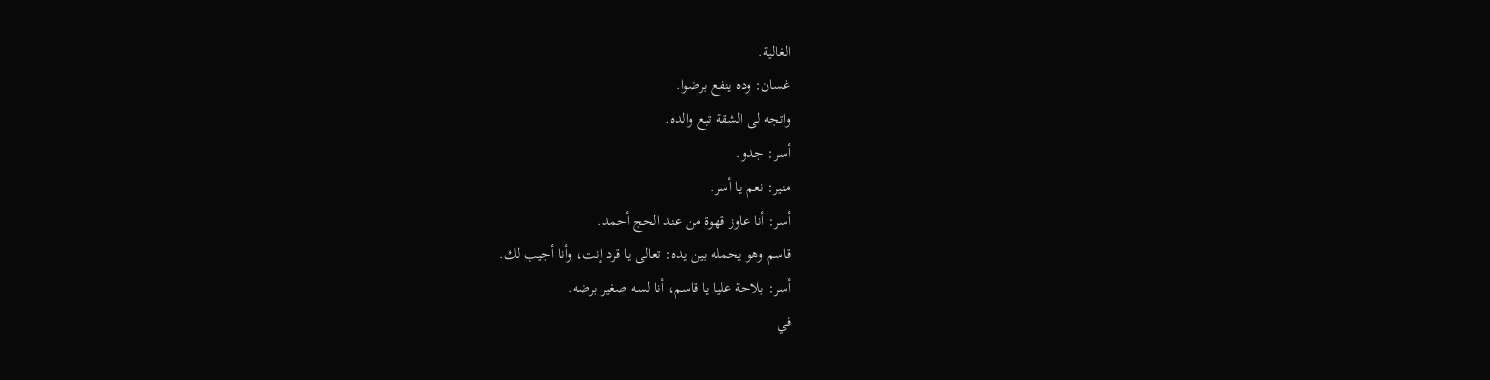الغالية.
غسان: وده ينفع برضوا.
واتجه لى الشقة تبع والده.
أسر: جدو.
منير: نعم يا أسر.
أسر: أنا عاوز قهوة من عند الحج أحمد.
قاسم وهو يحمله بين يده: تعالى يا قرد إنت، وأنا أجيب لك.
أسر: بلاحة عليا يا قاسم، أنا لسه صغير برضه.
في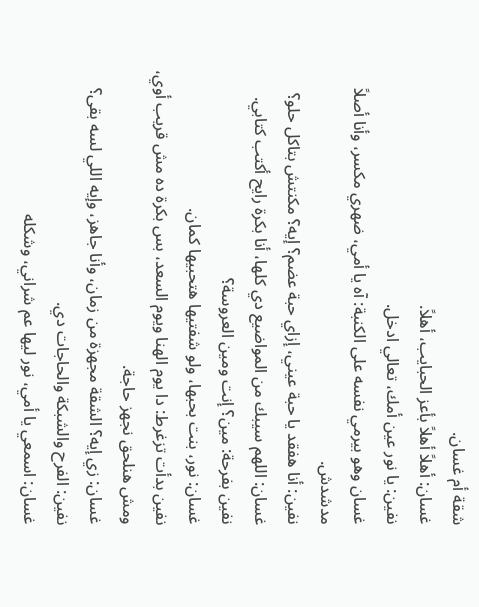شقة أم غسان.
غسان: أهلاً أهلاً بأعز الحبايب، أهلاً.
نفين: يا نور عين أمك، تعالي ادخل.
غسان وهو بيرمي نفسه على الكنبة: آه يا أمي، ضهري مكسر، وأنا أصلاً مدشدش.
نفين: أنا هفقد يا حبة عيني، إزاي حبة عضم؟ إيه؟ مكنتش بتاكل حلو؟
غسان: اللهم سيبك من المواضيع دي كلها، أنا بكرة رايح أكتب كتابي.
نفين بفرحة: مين؟ إنت ومين العروسة؟
غسان: نور، بنت بحبها، ولو شفتيها هتحبيها كمان.
نفين بدأت تزغرط: دا يوم الهنا ويوم السعد، بس بكرة ده مش قريب أوي، ومش هنلحق نجهز حاجة.
غسان: زي إيه؟ الشقة مجهزة من زمان، وأنا جاهز، وإيه اللي لسه بقى؟
نفين: الفرح والشبكة والحاجات دي.
غسان: اسمعي يا أمي، نور ليها عم شراني، وشكله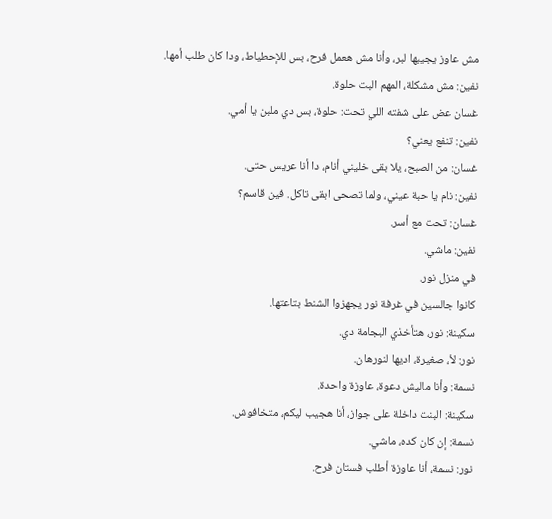مش عاوز يجيبها لبر، وأنا مش هعمل فرح، بس للإحطياط، ودا كان طلب أمها.
نفين: مش مشكلة، المهم البت حلوة.
غسان عض على شفته اللي تحت: حلوة، بس دي ملبن يا أمي.
نفين: تنفع يعني؟
غسان: من الصبح، يلا بقى خليني أنام، دا أنا عريس حتى.
نفين: نام يا حبة عيني، ولما تصحى ابقى تاكل. فين قاسم؟
غسان: تحت مع أسر.
نفين: ماشي.
في منزل نور.
كانوا جالسين في غرفة نور يجهزوا الشنط بتاعتها.
سكينة: نور، هتأخذي البجامة دي.
نور: لأ، صغيرة، اديها لنورهان.
نسمة: وأنا ماليش دعوة، عاوزة واحدة.
سكينة: البنت داخلة على جواز، أنا هجيب ليكم، متخافوش.
نسمة: إن كان كده، ماشي.
نور: نسمة، أنا عاوزة أطلب فستان فرح.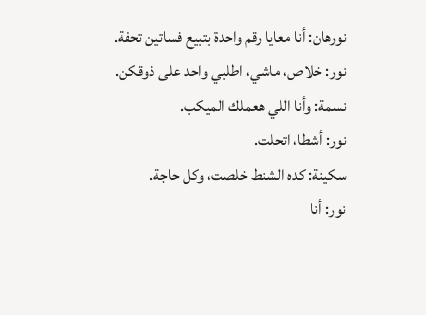نورهان: أنا معايا رقم واحدة بتبيع فساتين تحفة.
نور: خلاص، ماشي، اطلبي واحد على ذوقكن.
نسمة: وأنا اللي هعملك الميكب.
نور: أشطا، اتحلت.
سكينة: كده الشنط خلصت، وكل حاجة.
نور: أنا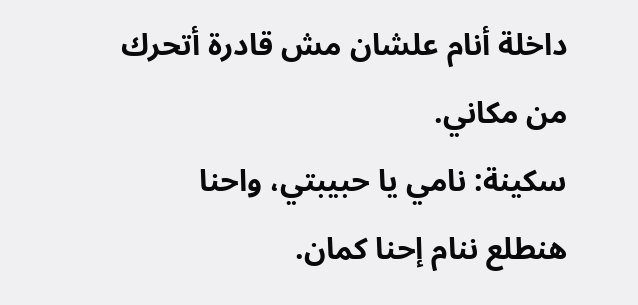داخلة أنام علشان مش قادرة أتحرك من مكاني.
سكينة: نامي يا حبيبتي، واحنا هنطلع ننام إحنا كمان.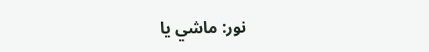نور: ماشي يا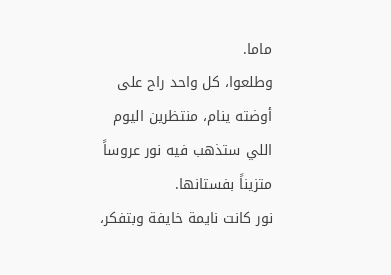ماما.
وطلعوا، كل واحد راح على أوضته ينام، منتظرين اليوم اللي ستذهب فيه نور عروساً متزيناً بفستانها.
نور كانت نايمة خايفة وبتفكر،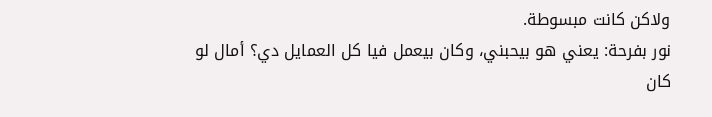ولاكن كانت مبسوطة.
نور بفرحة: يعني هو بيحبني، وكان بيعمل فيا كل العمايل دي؟ أمال لو كان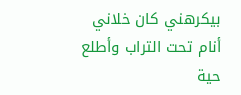بيكرهني كان خلاني أنام تحت التراب وأطلع حية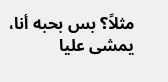مثلاً؟ بس بحبه أنا، يمشى عليا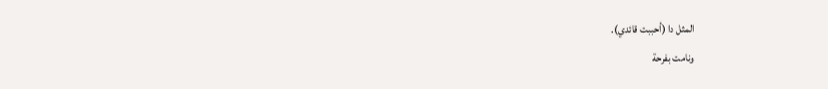المثل دا (أحببت قائدي).
ونامت بفرحة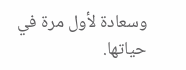وسعادة لأول مرة في حياتها.